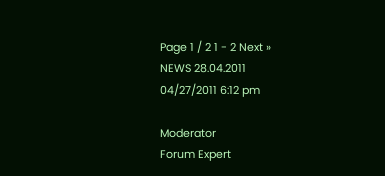Page 1 / 2 1 - 2 Next »
NEWS 28.04.2011
04/27/2011 6:12 pm

Moderator
Forum Expert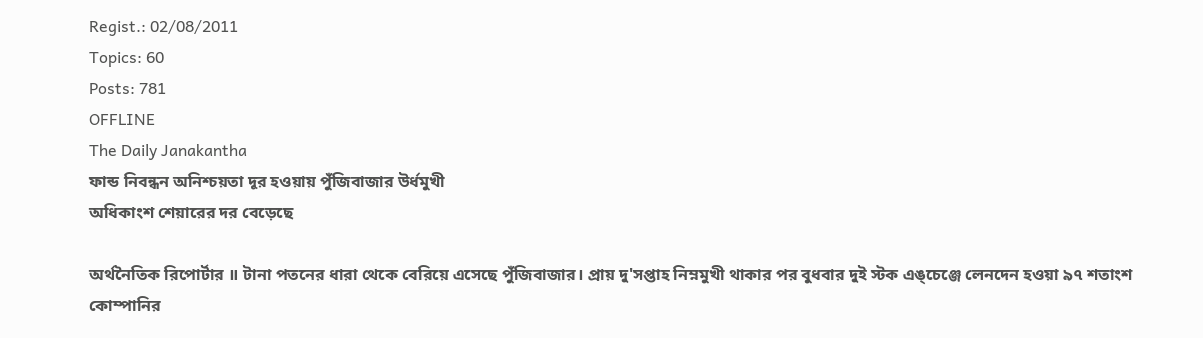Regist.: 02/08/2011
Topics: 60
Posts: 781
OFFLINE
The Daily Janakantha
ফান্ড নিবন্ধন অনিশ্চয়তা দূর হওয়ায় পুঁজিবাজার উর্ধমুখী
অধিকাংশ শেয়ারের দর বেড়েছে

অর্থনৈতিক রিপোর্টার ॥ টানা পতনের ধারা থেকে বেরিয়ে এসেছে পুঁজিবাজার। প্রায় দু'সপ্তাহ নিম্নমুখী থাকার পর বুধবার দুই স্টক এঙ্চেঞ্জে লেনদেন হওয়া ৯৭ শতাংশ কোম্পানির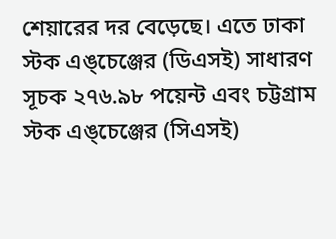শেয়ারের দর বেড়েছে। এতে ঢাকা স্টক এঙ্চেঞ্জের (ডিএসই) সাধারণ সূচক ২৭৬.৯৮ পয়েন্ট এবং চট্টগ্রাম স্টক এঙ্চেঞ্জের (সিএসই)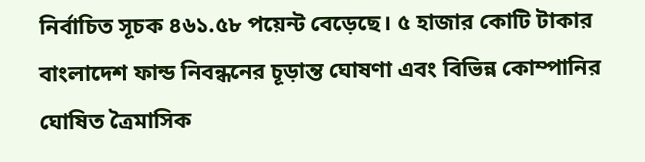নির্বাচিত সূচক ৪৬১.৫৮ পয়েন্ট বেড়েছে। ৫ হাজার কোটি টাকার বাংলাদেশ ফান্ড নিবন্ধনের চূড়ান্ত ঘোষণা এবং বিভিন্ন কোম্পানির ঘোষিত ত্রৈমাসিক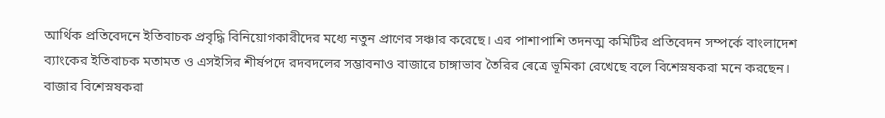আর্থিক প্রতিবেদনে ইতিবাচক প্রবৃদ্ধি বিনিয়োগকারীদের মধ্যে নতুন প্রাণের সঞ্চার করেছে। এর পাশাপাশি তদনত্ম কমিটির প্রতিবেদন সম্পর্কে বাংলাদেশ ব্যাংকের ইতিবাচক মতামত ও এসইসির শীর্ষপদে রদবদলের সম্ভাবনাও বাজারে চাঙ্গাভাব তৈরির ৰেত্রে ভূমিকা রেখেছে বলে বিশেস্নষকরা মনে করছেন। বাজার বিশেস্নষকরা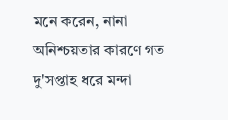মনে করেন, নানা অনিশ্চয়তার কারণে গত দু'সপ্তাহ ধরে মন্দা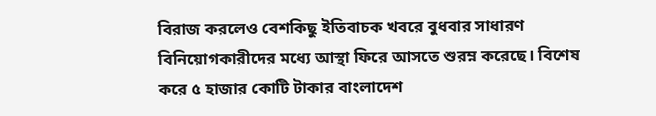বিরাজ করলেও বেশকিছু ইতিবাচক খবরে বুধবার সাধারণ বিনিয়োগকারীদের মধ্যে আস্থা ফিরে আসতে শুরম্ন করেছে। বিশেষ করে ৫ হাজার কোটি টাকার বাংলাদেশ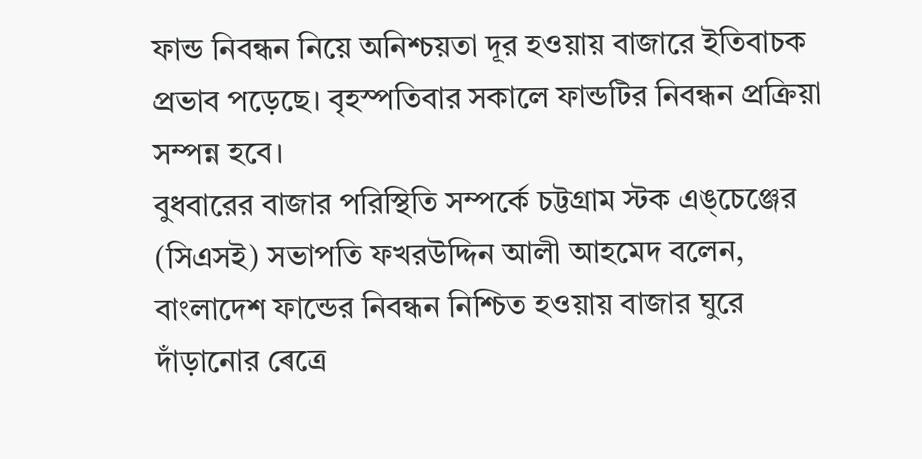ফান্ড নিবন্ধন নিয়ে অনিশ্চয়তা দূর হওয়ায় বাজারে ইতিবাচক প্রভাব পড়েছে। বৃহস্পতিবার সকালে ফান্ডটির নিবন্ধন প্রক্রিয়া সম্পন্ন হবে।
বুধবারের বাজার পরিস্থিতি সম্পর্কে চট্টগ্রাম স্টক এঙ্চেঞ্জের (সিএসই) সভাপতি ফখরউদ্দিন আলী আহমেদ বলেন, বাংলাদেশ ফান্ডের নিবন্ধন নিশ্চিত হওয়ায় বাজার ঘুরে দাঁড়ানোর ৰেত্রে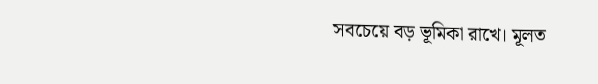সবচেয়ে বড় ভূমিকা রাখে। মূলত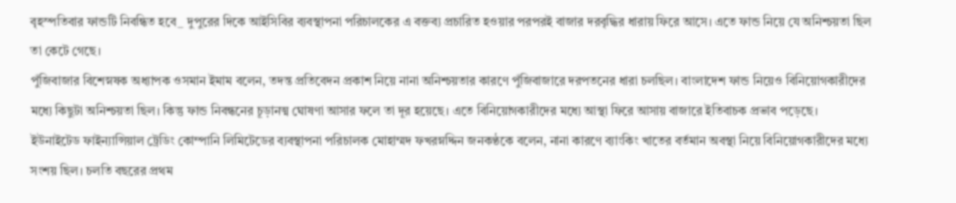বৃহস্পতিবার ফান্ডটি নিবন্ধিত হবে_ দুপুরের দিকে আইসিবির ব্যবস্থাপনা পরিচালকের এ বক্তব্য প্রচারিত হওয়ার পরপরই বাজার দরবৃদ্ধির ধারায় ফিরে আসে। এতে ফান্ড নিয়ে যে অনিশ্চয়তা ছিল তা কেটে গেছে।
পুঁজিবাজার বিশেস্নষক অধ্যাপক ওসমান ইমাম বলেন, তদন্ত প্রতিবেদন প্রকাশ নিয়ে নানা অনিশ্চয়তার কারণে পুঁজিবাজারে দরপতনের ধারা চলছিল। বাংলাদেশ ফান্ড নিয়েও বিনিয়োগকারীদের মধ্যে কিছুটা অনিশ্চয়তা ছিল। কিন্তু ফান্ড নিবন্ধনের চূড়ানত্ম ঘোষণা আসার ফলে তা দূর হয়েছে। এতে বিনিয়োগকারীদের মধ্যে আস্থা ফিরে আসায় বাজারে ইতিবাচক প্রভাব পড়েছে।
ইউনাইটেড ফাইন্যান্সিয়াল ট্রেডিং কোম্পানি লিমিটেডের ব্যবস্থাপনা পরিচালক মোহাম্মদ ফখরম্নদ্দিন জনকণ্ঠকে বলেন, নানা কারণে ব্যাংকিং খাতের বর্তমান অবস্থা নিয়ে বিনিয়োগকারীদের মধ্যে সংশয় ছিল। চলতি বছরের প্রথম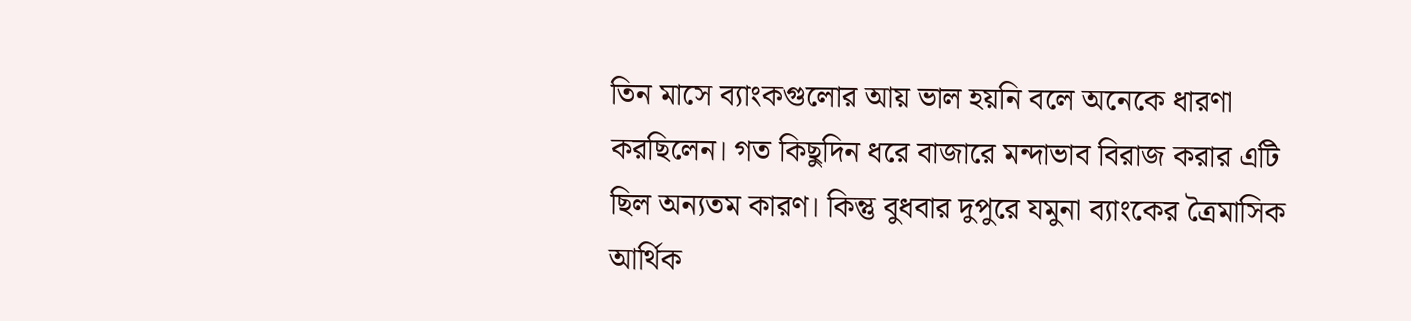তিন মাসে ব্যাংকগুলোর আয় ভাল হয়নি বলে অনেকে ধারণা করছিলেন। গত কিছুদিন ধরে বাজারে মন্দাভাব বিরাজ করার এটি ছিল অন্যতম কারণ। কিন্তু বুধবার দুপুরে যমুনা ব্যাংকের ত্রৈমাসিক আর্থিক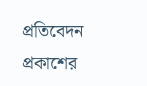প্রতিবেদন প্রকাশের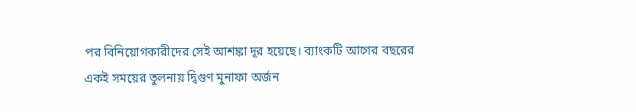পর বিনিয়োগকারীদের সেই আশঙ্কা দূর হয়েছে। ব্যাংকটি আগের বছরের একই সময়ের তুলনায় দ্বিগুণ মুনাফা অর্জন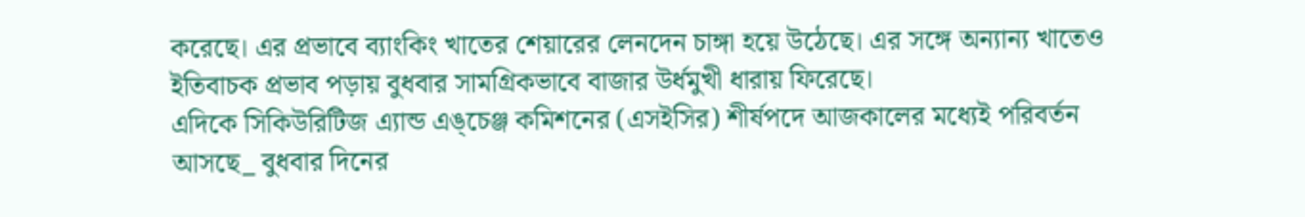করেছে। এর প্রভাবে ব্যাংকিং খাতের শেয়ারের লেনদেন চাঙ্গা হয়ে উঠেছে। এর সঙ্গে অন্যান্য খাতেও ইতিবাচক প্রভাব পড়ায় বুধবার সামগ্রিকভাবে বাজার উর্ধমুখী ধারায় ফিরেছে।
এদিকে সিকিউরিটিজ এ্যান্ড এঙ্চেঞ্জ কমিশনের (এসইসির) শীর্ষপদে আজকালের মধ্যেই পরিবর্তন আসছে_ বুধবার দিনের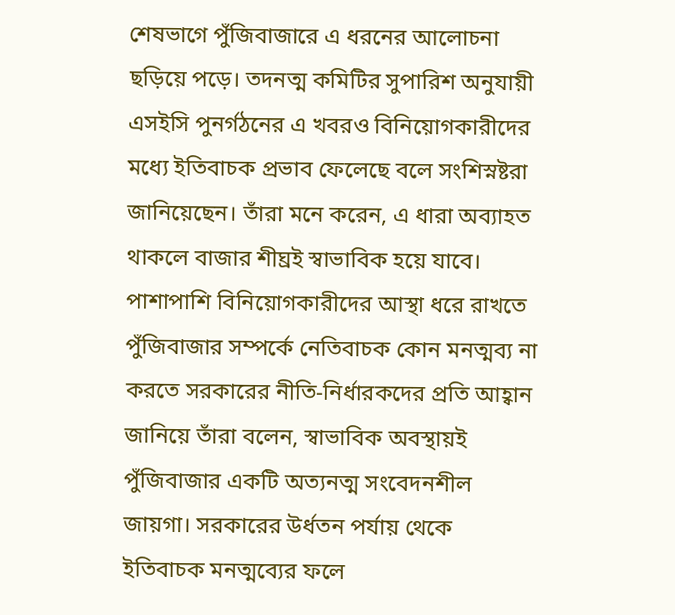শেষভাগে পুঁজিবাজারে এ ধরনের আলোচনা ছড়িয়ে পড়ে। তদনত্ম কমিটির সুপারিশ অনুযায়ী এসইসি পুনর্গঠনের এ খবরও বিনিয়োগকারীদের মধ্যে ইতিবাচক প্রভাব ফেলেছে বলে সংশিস্নষ্টরা জানিয়েছেন। তাঁরা মনে করেন, এ ধারা অব্যাহত থাকলে বাজার শীঘ্রই স্বাভাবিক হয়ে যাবে। পাশাপাশি বিনিয়োগকারীদের আস্থা ধরে রাখতে পুঁজিবাজার সম্পর্কে নেতিবাচক কোন মনত্মব্য না করতে সরকারের নীতি-নির্ধারকদের প্রতি আহ্বান জানিয়ে তাঁরা বলেন, স্বাভাবিক অবস্থায়ই পুঁজিবাজার একটি অত্যনত্ম সংবেদনশীল জায়গা। সরকারের উর্ধতন পর্যায় থেকে ইতিবাচক মনত্মব্যের ফলে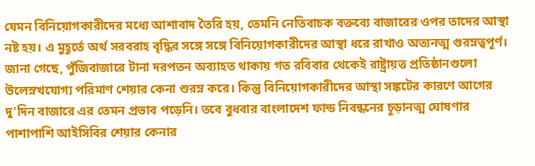যেমন বিনিয়োগকারীদের মধ্যে আশাবাদ তৈরি হয়, তেমনি নেতিবাচক বক্তব্যে বাজারের ওপর তাদের আস্থা নষ্ট হয়। এ মুহূর্তে অর্থ সরবরাহ বৃদ্ধির সঙ্গে সঙ্গে বিনিয়োগকারীদের আস্থা ধরে রাখাও অত্যনত্ম গুরম্নত্বপূর্ণ।
জানা গেছে, পুঁজিবাজারে টানা দরপতন অব্যাহত থাকায় গত রবিবার থেকেই রাষ্ট্রায়ত্ত প্রতিষ্ঠানগুলো উলেস্নখযোগ্য পরিমাণ শেয়ার কেনা শুরম্ন করে। কিন্তু বিনিয়োগকারীদের আস্থা সঙ্কটের কারণে আগের দু'দিন বাজারে এর তেমন প্রভাব পড়েনি। তবে বুধবার বাংলাদেশ ফান্ড নিবন্ধনের চূড়ানত্ম ঘোষণার পাশাপাশি আইসিবির শেয়ার কেনার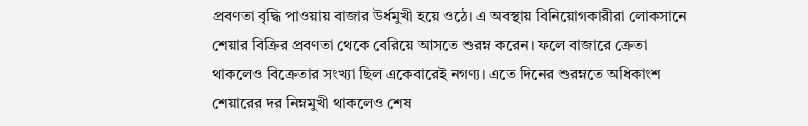প্রবণতা বৃদ্ধি পাওয়ায় বাজার উর্ধমুখী হয়ে ওঠে। এ অবস্থায় বিনিয়োগকারীরা লোকসানে শেয়ার বিক্রির প্রবণতা থেকে বেরিয়ে আসতে শুরম্ন করেন। ফলে বাজারে ক্রেতা থাকলেও বিক্রেতার সংখ্যা ছিল একেবারেই নগণ্য। এতে দিনের শুরম্নতে অধিকাংশ শেয়ারের দর নিম্নমুখী থাকলেও শেষ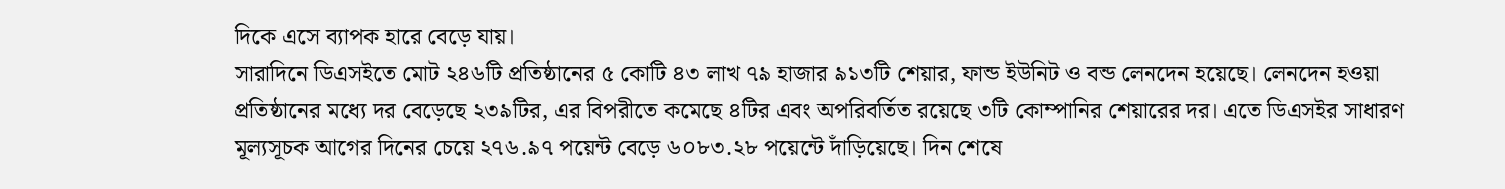দিকে এসে ব্যাপক হারে বেড়ে যায়।
সারাদিনে ডিএসইতে মোট ২৪৬টি প্রতিষ্ঠানের ৫ কোটি ৪৩ লাখ ৭৯ হাজার ৯১৩টি শেয়ার, ফান্ড ইউনিট ও বন্ড লেনদেন হয়েছে। লেনদেন হওয়া প্রতিষ্ঠানের মধ্যে দর বেড়েছে ২৩৯টির, এর বিপরীতে কমেছে ৪টির এবং অপরিবর্তিত রয়েছে ৩টি কোম্পানির শেয়ারের দর। এতে ডিএসইর সাধারণ মূল্যসূচক আগের দিনের চেয়ে ২৭৬.৯৭ পয়েন্ট বেড়ে ৬০৮৩.২৮ পয়েন্টে দাঁড়িয়েছে। দিন শেষে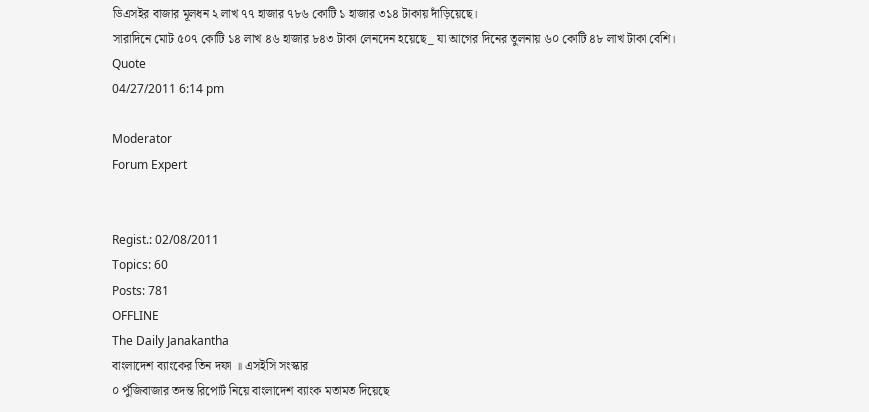ডিএসইর বাজার মূলধন ২ লাখ ৭৭ হাজার ৭৮৬ কোটি ১ হাজার ৩১৪ টাকায় দাঁড়িয়েছে।
সারাদিনে মোট ৫০৭ কোটি ১৪ লাখ ৪৬ হাজার ৮৪৩ টাকা লেনদেন হয়েছে_ যা আগের দিনের তুলনায় ৬০ কোটি ৪৮ লাখ টাকা বেশি।
Quote
04/27/2011 6:14 pm

Moderator
Forum Expert


Regist.: 02/08/2011
Topics: 60
Posts: 781
OFFLINE
The Daily Janakantha
বাংলাদেশ ব্যাংকের তিন দফা ॥ এসইসি সংস্কার
০ পুঁজিবাজার তদন্ত রিপোর্ট নিয়ে বাংলাদেশ ব্যাংক মতামত দিয়েছে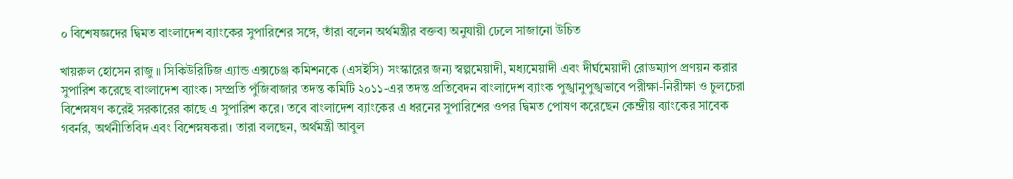০ বিশেষজ্ঞদের দ্বিমত বাংলাদেশ ব্যাংকের সুপারিশের সঙ্গে, তাঁরা বলেন অর্থমন্ত্রীর বক্তব্য অনুযায়ী ঢেলে সাজানো উচিত

খায়রুল হোসেন রাজু ॥ সিকিউরিটিজ এ্যান্ড এক্সচেঞ্জ কমিশনকে (এসইসি) সংস্কারের জন্য স্বল্পমেয়াদী, মধ্যমেয়াদী এবং দীর্ঘমেয়াদী রোডম্যাপ প্রণয়ন করার সুপারিশ করেছে বাংলাদেশ ব্যাংক। সম্প্রতি পুঁজিবাজার তদন্ত কমিটি ২০১১-এর তদন্ত প্রতিবেদন বাংলাদেশ ব্যাংক পুঙ্খানুপুঙ্খভাবে পরীক্ষা-নিরীক্ষা ও চুলচেরা বিশেস্নষণ করেই সরকারের কাছে এ সুপারিশ করে। তবে বাংলাদেশ ব্যাংকের এ ধরনের সুপারিশের ওপর দ্বিমত পোষণ করেছেন কেন্দ্রীয় ব্যাংকের সাবেক গবর্নর, অর্থনীতিবিদ এবং বিশেস্নষকরা। তারা বলছেন, অর্থমন্ত্রী আবুল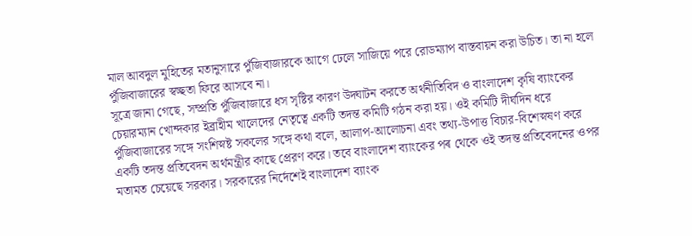মাল আবদুল মুহিতের মতানুসারে পুঁজিবাজারকে আগে ঢেলে সাজিয়ে পরে রোডম্যাপ বাস্তবায়ন করা উচিত। তা না হলে পুঁজিবাজারের স্বচ্ছতা ফিরে আসবে না।
সূত্রে জানা গেছে, সম্প্রতি পুঁজিবাজারে ধস সৃষ্টির কারণ উদ্ঘাটন করতে অর্থনীতিবিদ ও বাংলাদেশ কৃষি ব্যাংকের চেয়ারম্যান খোন্দকার ইব্রাহীম খালেদের নেতৃত্বে একটি তদন্ত কমিটি গঠন করা হয়। ওই কমিটি দীর্ঘদিন ধরে পুঁজিবাজারের সঙ্গে সংশিস্নষ্ট সকলের সঙ্গে কথা বলে, আলাপ-আলোচনা এবং তথ্য-উপাত্ত বিচার-বিশেস্নষণ করে একটি তদন্ত প্রতিবেদন অর্থমন্ত্রীর কাছে প্রেরণ করে। তবে বাংলাদেশ ব্যাংকের পৰ থেকে ওই তদন্ত প্রতিবেদনের ওপর মতামত চেয়েছে সরকার। সরকারের নির্দেশেই বাংলাদেশ ব্যাংক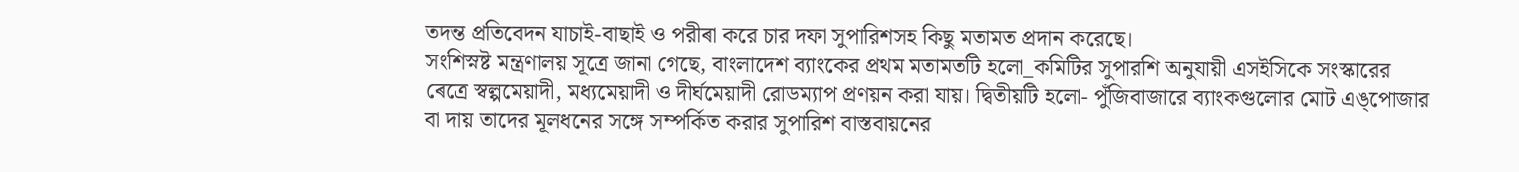তদন্ত প্রতিবেদন যাচাই-বাছাই ও পরীৰা করে চার দফা সুপারিশসহ কিছু মতামত প্রদান করেছে।
সংশিস্নষ্ট মন্ত্রণালয় সূত্রে জানা গেছে, বাংলাদেশ ব্যাংকের প্রথম মতামতটি হলো_কমিটির সুপারশি অনুযায়ী এসইসিকে সংস্কারের ৰেত্রে স্বল্পমেয়াদী, মধ্যমেয়াদী ও দীর্ঘমেয়াদী রোডম্যাপ প্রণয়ন করা যায়। দ্বিতীয়টি হলো- পুঁজিবাজারে ব্যাংকগুলোর মোট এঙ্পোজার বা দায় তাদের মূলধনের সঙ্গে সম্পর্কিত করার সুপারিশ বাস্তবায়নের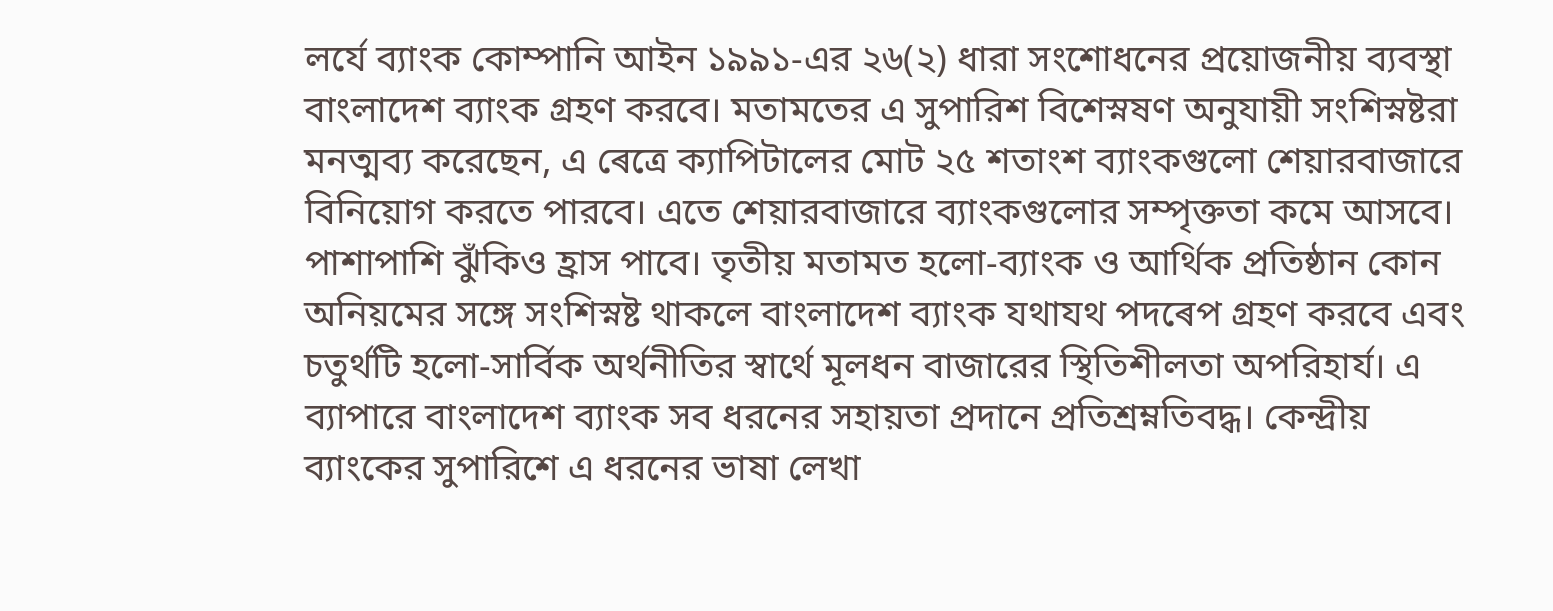লৰ্যে ব্যাংক কোম্পানি আইন ১৯৯১-এর ২৬(২) ধারা সংশোধনের প্রয়োজনীয় ব্যবস্থা বাংলাদেশ ব্যাংক গ্রহণ করবে। মতামতের এ সুপারিশ বিশেস্নষণ অনুযায়ী সংশিস্নষ্টরা মনত্মব্য করেছেন, এ ৰেত্রে ক্যাপিটালের মোট ২৫ শতাংশ ব্যাংকগুলো শেয়ারবাজারে বিনিয়োগ করতে পারবে। এতে শেয়ারবাজারে ব্যাংকগুলোর সম্পৃক্ততা কমে আসবে। পাশাপাশি ঝুঁকিও হ্রাস পাবে। তৃতীয় মতামত হলো-ব্যাংক ও আর্থিক প্রতিষ্ঠান কোন অনিয়মের সঙ্গে সংশিস্নষ্ট থাকলে বাংলাদেশ ব্যাংক যথাযথ পদৰেপ গ্রহণ করবে এবং চতুর্থটি হলো-সার্বিক অর্থনীতির স্বার্থে মূলধন বাজারের স্থিতিশীলতা অপরিহার্য। এ ব্যাপারে বাংলাদেশ ব্যাংক সব ধরনের সহায়তা প্রদানে প্রতিশ্রম্নতিবদ্ধ। কেন্দ্রীয় ব্যাংকের সুপারিশে এ ধরনের ভাষা লেখা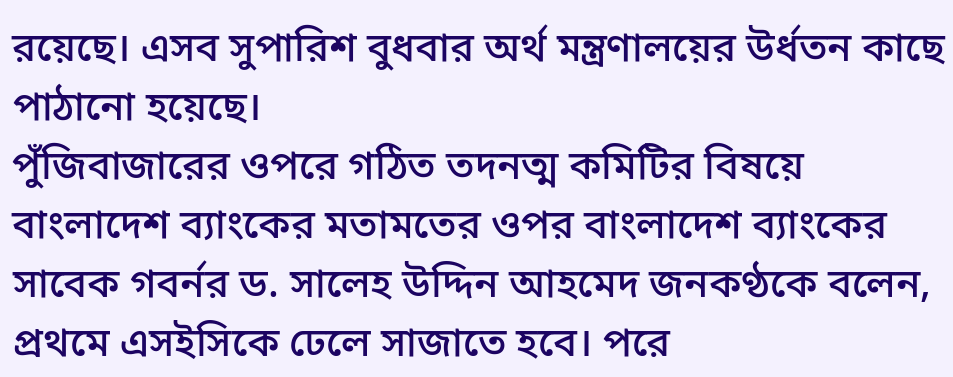রয়েছে। এসব সুপারিশ বুধবার অর্থ মন্ত্রণালয়ের উর্ধতন কাছে পাঠানো হয়েছে।
পুঁজিবাজারের ওপরে গঠিত তদনত্ম কমিটির বিষয়ে বাংলাদেশ ব্যাংকের মতামতের ওপর বাংলাদেশ ব্যাংকের সাবেক গবর্নর ড. সালেহ উদ্দিন আহমেদ জনকণ্ঠকে বলেন, প্রথমে এসইসিকে ঢেলে সাজাতে হবে। পরে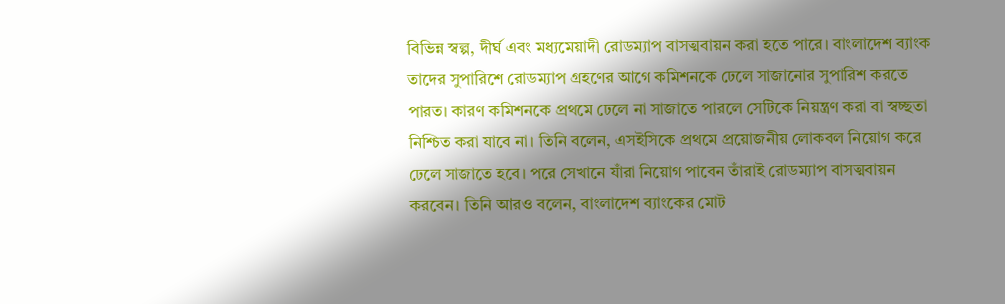বিভিন্ন স্বল্প, দীর্ঘ এবং মধ্যমেয়াদী রোডম্যাপ বাসত্মবায়ন করা হতে পারে। বাংলাদেশ ব্যাংক তাদের সুপারিশে রোডম্যাপ গ্রহণের আগে কমিশনকে ঢেলে সাজানোর সুপারিশ করতে পারত। কারণ কমিশনকে প্রথমে ঢেলে না সাজাতে পারলে সেটিকে নিয়ন্ত্রণ করা বা স্বচ্ছতা নিশ্চিত করা যাবে না। তিনি বলেন, এসইসিকে প্রথমে প্রয়োজনীয় লোকবল নিয়োগ করে ঢেলে সাজাতে হবে। পরে সেখানে যাঁরা নিয়োগ পাবেন তাঁরাই রোডম্যাপ বাসত্মবায়ন করবেন। তিনি আরও বলেন, বাংলাদেশ ব্যাংকের মোট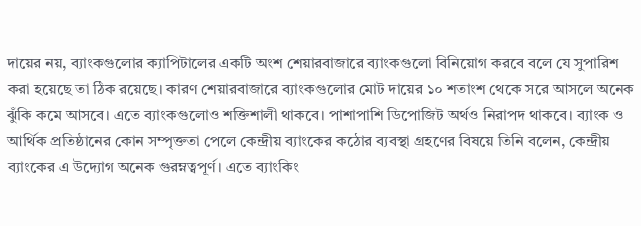দায়ের নয়, ব্যাংকগুলোর ক্যাপিটালের একটি অংশ শেয়ারবাজারে ব্যাংকগুলো বিনিয়োগ করবে বলে যে সুপারিশ করা হয়েছে তা ঠিক রয়েছে। কারণ শেয়ারবাজারে ব্যাংকগুলোর মোট দায়ের ১০ শতাংশ থেকে সরে আসলে অনেক ঝুঁকি কমে আসবে। এতে ব্যাংকগুলোও শক্তিশালী থাকবে। পাশাপাশি ডিপোজিট অর্থও নিরাপদ থাকবে। ব্যাংক ও আর্থিক প্রতিষ্ঠানের কোন সম্পৃক্ততা পেলে কেন্দ্রীয় ব্যাংকের কঠোর ব্যবস্থা গ্রহণের বিষয়ে তিনি বলেন, কেন্দ্রীয় ব্যাংকের এ উদ্যোগ অনেক গুরম্নত্বপূর্ণ। এতে ব্যাংকিং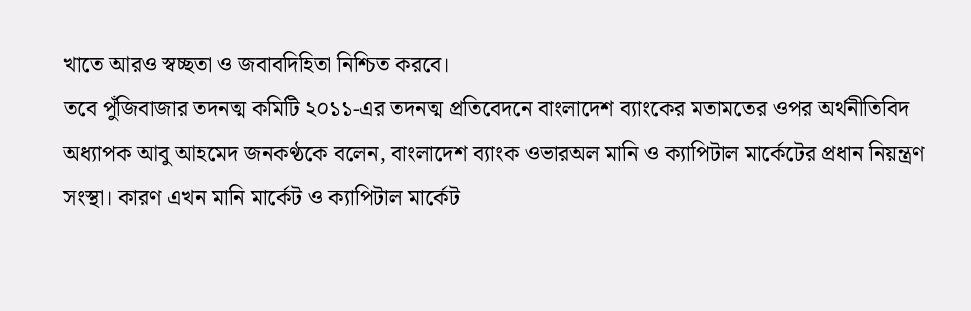খাতে আরও স্বচ্ছতা ও জবাবদিহিতা নিশ্চিত করবে।
তবে পুঁজিবাজার তদনত্ম কমিটি ২০১১-এর তদনত্ম প্রতিবেদনে বাংলাদেশ ব্যাংকের মতামতের ওপর অর্থনীতিবিদ অধ্যাপক আবু আহমেদ জনকণ্ঠকে বলেন, বাংলাদেশ ব্যাংক ওভারঅল মানি ও ক্যাপিটাল মার্কেটের প্রধান নিয়ন্ত্রণ সংস্থা। কারণ এখন মানি মার্কেট ও ক্যাপিটাল মার্কেট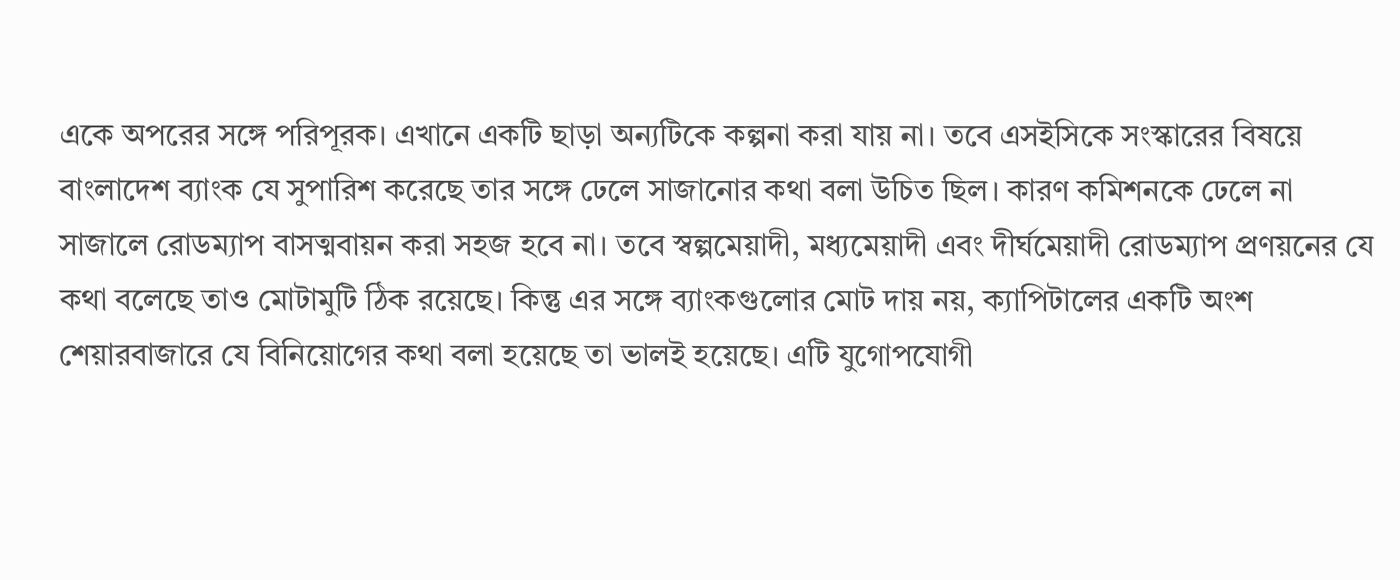একে অপরের সঙ্গে পরিপূরক। এখানে একটি ছাড়া অন্যটিকে কল্পনা করা যায় না। তবে এসইসিকে সংস্কারের বিষয়ে বাংলাদেশ ব্যাংক যে সুপারিশ করেছে তার সঙ্গে ঢেলে সাজানোর কথা বলা উচিত ছিল। কারণ কমিশনকে ঢেলে না সাজালে রোডম্যাপ বাসত্মবায়ন করা সহজ হবে না। তবে স্বল্পমেয়াদী, মধ্যমেয়াদী এবং দীর্ঘমেয়াদী রোডম্যাপ প্রণয়নের যে কথা বলেছে তাও মোটামুটি ঠিক রয়েছে। কিন্তু এর সঙ্গে ব্যাংকগুলোর মোট দায় নয়, ক্যাপিটালের একটি অংশ শেয়ারবাজারে যে বিনিয়োগের কথা বলা হয়েছে তা ভালই হয়েছে। এটি যুগোপযোগী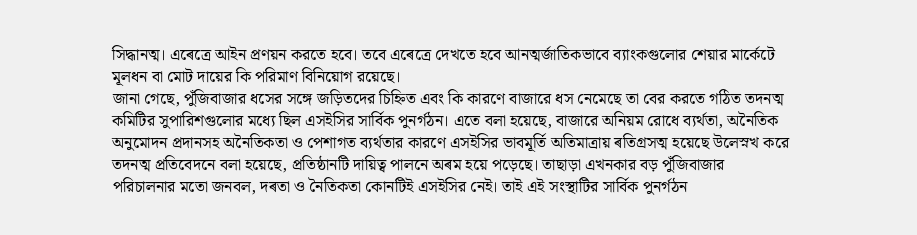সিদ্ধানত্ম। এৰেত্রে আইন প্রণয়ন করতে হবে। তবে এৰেত্রে দেখতে হবে আনত্মর্জাতিকভাবে ব্যাংকগুলোর শেয়ার মার্কেটে মূলধন বা মোট দায়ের কি পরিমাণ বিনিয়োগ রয়েছে।
জানা গেছে, পুঁজিবাজার ধসের সঙ্গে জড়িতদের চিহ্নিত এবং কি কারণে বাজারে ধস নেমেছে তা বের করতে গঠিত তদনত্ম কমিটির সুপারিশগুলোর মধ্যে ছিল এসইসির সার্বিক পুনর্গঠন। এতে বলা হয়েছে, বাজারে অনিয়ম রোধে ব্যর্থতা, অনৈতিক অনুমোদন প্রদানসহ অনৈতিকতা ও পেশাগত ব্যর্থতার কারণে এসইসির ভাবমূর্তি অতিমাত্রায় ৰতিগ্রসত্ম হয়েছে উলেস্নখ করে তদনত্ম প্রতিবেদনে বলা হয়েছে, প্রতিষ্ঠানটি দায়িত্ব পালনে অৰম হয়ে পড়েছে। তাছাড়া এখনকার বড় পুঁজিবাজার পরিচালনার মতো জনবল, দৰতা ও নৈতিকতা কোনটিই এসইসির নেই। তাই এই সংস্থাটির সার্বিক পুনর্গঠন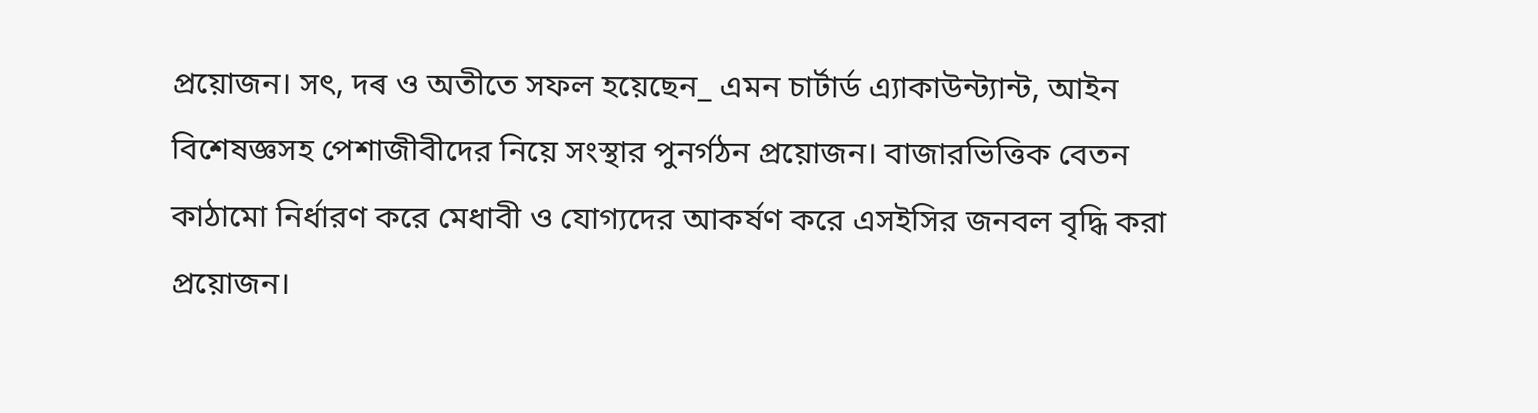প্রয়োজন। সৎ, দৰ ও অতীতে সফল হয়েছেন_ এমন চার্টার্ড এ্যাকাউন্ট্যান্ট, আইন বিশেষজ্ঞসহ পেশাজীবীদের নিয়ে সংস্থার পুনর্গঠন প্রয়োজন। বাজারভিত্তিক বেতন কাঠামো নির্ধারণ করে মেধাবী ও যোগ্যদের আকর্ষণ করে এসইসির জনবল বৃদ্ধি করা প্রয়োজন।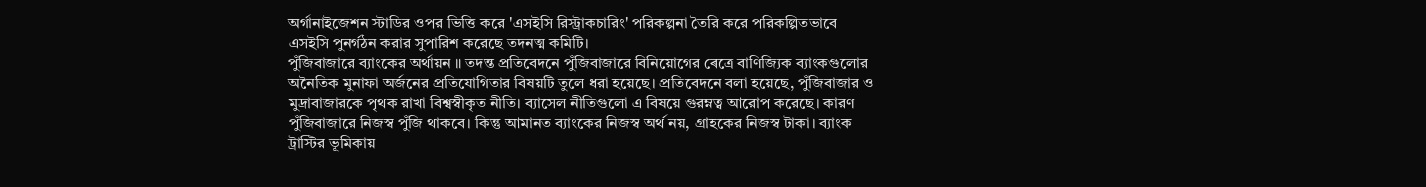অর্গানাইজেশন স্টাডির ওপর ভিত্তি করে 'এসইসি রিস্ট্রাকচারিং' পরিকল্পনা তৈরি করে পরিকল্পিতভাবে এসইসি পুনর্গঠন করার সুপারিশ করেছে তদনত্ম কমিটি।
পুঁজিবাজারে ব্যাংকের অর্থায়ন ॥ তদন্ত প্রতিবেদনে পুঁজিবাজারে বিনিয়োগের ৰেত্রে বাণিজ্যিক ব্যাংকগুলোর অনৈতিক মুনাফা অর্জনের প্রতিযোগিতার বিষয়টি তুলে ধরা হয়েছে। প্রতিবেদনে বলা হয়েছে, পুঁজিবাজার ও মুদ্রাবাজারকে পৃথক রাখা বিশ্বস্বীকৃত নীতি। ব্যাসেল নীতিগুলো এ বিষয়ে গুরম্নত্ব আরোপ করেছে। কারণ পুঁজিবাজারে নিজস্ব পুঁজি থাকবে। কিন্তু আমানত ব্যাংকের নিজস্ব অর্থ নয়, গ্রাহকের নিজস্ব টাকা। ব্যাংক ট্রাস্টির ভূমিকায়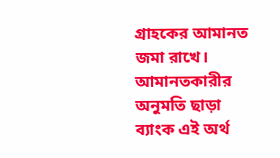গ্রাহকের আমানত জমা রাখে। আমানতকারীর অনুমতি ছাড়া ব্যাংক এই অর্থ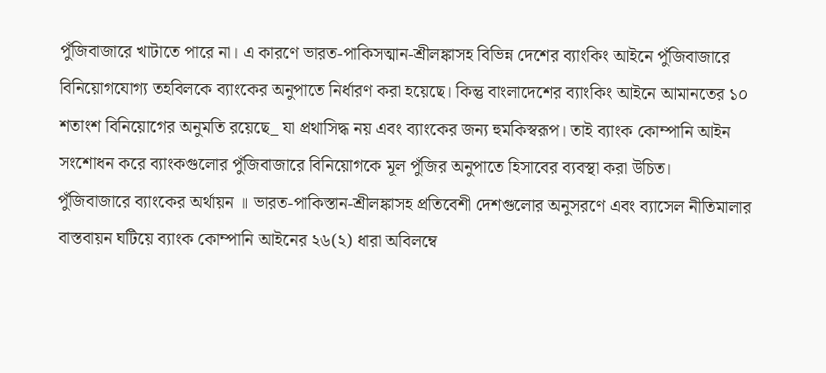পুঁজিবাজারে খাটাতে পারে না। এ কারণে ভারত-পাকিসত্মান-শ্রীলঙ্কাসহ বিভিন্ন দেশের ব্যাংকিং আইনে পুঁজিবাজারে বিনিয়োগযোগ্য তহবিলকে ব্যাংকের অনুপাতে নির্ধারণ করা হয়েছে। কিন্তু বাংলাদেশের ব্যাংকিং আইনে আমানতের ১০ শতাংশ বিনিয়োগের অনুমতি রয়েছে_ যা প্রথাসিদ্ধ নয় এবং ব্যাংকের জন্য হুমকিস্বরূপ। তাই ব্যাংক কোম্পানি আইন সংশোধন করে ব্যাংকগুলোর পুঁজিবাজারে বিনিয়োগকে মূল পুঁজির অনুপাতে হিসাবের ব্যবস্থা করা উচিত।
পুঁজিবাজারে ব্যাংকের অর্থায়ন ॥ ভারত-পাকিস্তান-শ্রীলঙ্কাসহ প্রতিবেশী দেশগুলোর অনুসরণে এবং ব্যাসেল নীতিমালার বাস্তবায়ন ঘটিয়ে ব্যাংক কোম্পানি আইনের ২৬(২) ধারা অবিলম্বে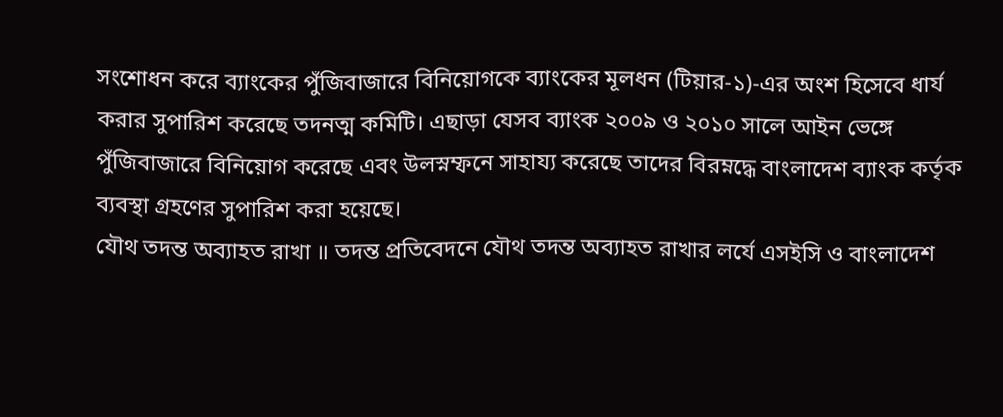সংশোধন করে ব্যাংকের পুঁজিবাজারে বিনিয়োগকে ব্যাংকের মূলধন (টিয়ার-১)-এর অংশ হিসেবে ধার্য করার সুপারিশ করেছে তদনত্ম কমিটি। এছাড়া যেসব ব্যাংক ২০০৯ ও ২০১০ সালে আইন ভেঙ্গে পুঁজিবাজারে বিনিয়োগ করেছে এবং উলস্নম্ফনে সাহায্য করেছে তাদের বিরম্নদ্ধে বাংলাদেশ ব্যাংক কর্তৃক ব্যবস্থা গ্রহণের সুপারিশ করা হয়েছে।
যৌথ তদন্ত অব্যাহত রাখা ॥ তদন্ত প্রতিবেদনে যৌথ তদন্ত অব্যাহত রাখার লৰ্যে এসইসি ও বাংলাদেশ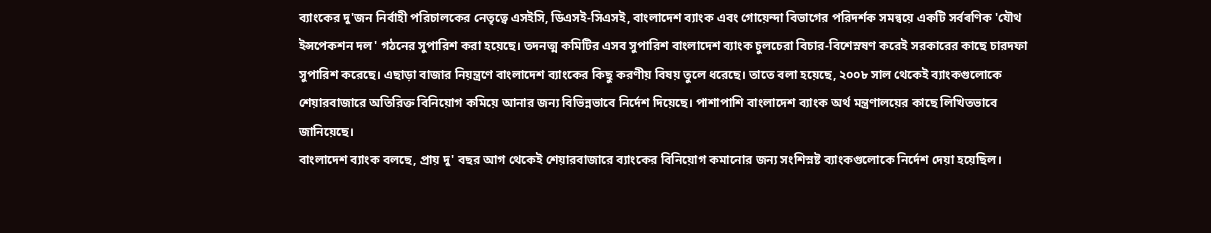ব্যাংকের দু'জন নির্বাহী পরিচালকের নেতৃত্বে এসইসি, ডিএসই-সিএসই, বাংলাদেশ ব্যাংক এবং গোয়েন্দা বিভাগের পরিদর্শক সমন্বয়ে একটি সর্বৰণিক 'যৌথ ইন্সপেকশন দল' গঠনের সুপারিশ করা হয়েছে। তদনত্ম কমিটির এসব সুপারিশ বাংলাদেশ ব্যাংক চুলচেরা বিচার-বিশেস্নষণ করেই সরকারের কাছে চারদফা সুপারিশ করেছে। এছাড়া বাজার নিয়ন্ত্রণে বাংলাদেশ ব্যাংকের কিছু করণীয় বিষয় তুলে ধরেছে। তাতে বলা হয়েছে, ২০০৮ সাল থেকেই ব্যাংকগুলোকে শেয়ারবাজারে অতিরিক্ত বিনিয়োগ কমিয়ে আনার জন্য বিভিন্নভাবে নির্দেশ দিয়েছে। পাশাপাশি বাংলাদেশ ব্যাংক অর্থ মন্ত্রণালয়ের কাছে লিখিতভাবে জানিয়েছে।
বাংলাদেশ ব্যাংক বলছে, প্রায় দু' বছর আগ থেকেই শেয়ারবাজারে ব্যাংকের বিনিয়োগ কমানোর জন্য সংশিস্নষ্ট ব্যাংকগুলোকে নির্দেশ দেয়া হয়েছিল।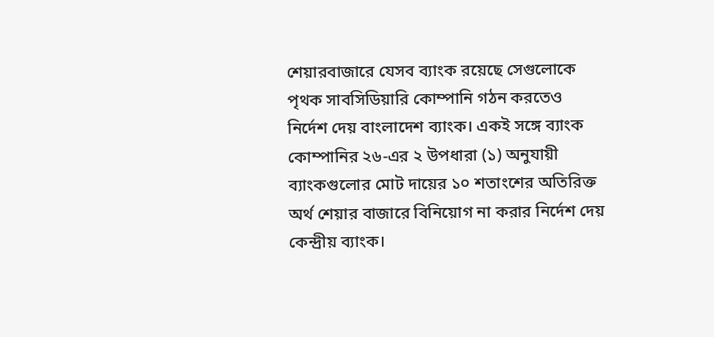শেয়ারবাজারে যেসব ব্যাংক রয়েছে সেগুলোকে পৃথক সাবসিডিয়ারি কোম্পানি গঠন করতেও নির্দেশ দেয় বাংলাদেশ ব্যাংক। একই সঙ্গে ব্যাংক কোম্পানির ২৬-এর ২ উপধারা (১) অনুযায়ী ব্যাংকগুলোর মোট দায়ের ১০ শতাংশের অতিরিক্ত অর্থ শেয়ার বাজারে বিনিয়োগ না করার নির্দেশ দেয় কেন্দ্রীয় ব্যাংক।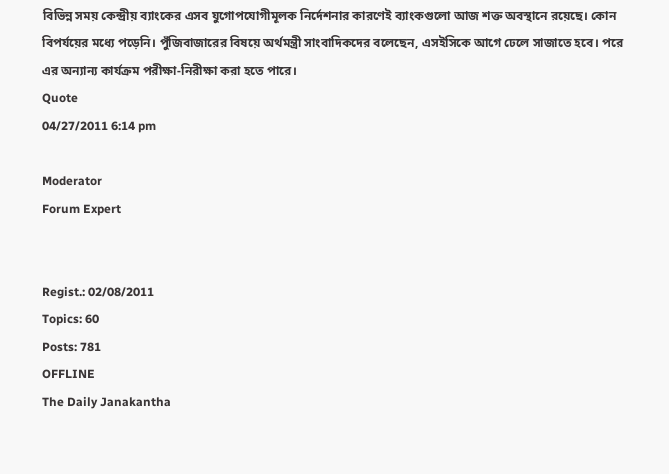বিভিন্ন সময় কেন্দ্রীয় ব্যাংকের এসব যুগোপযোগীমূলক নির্দেশনার কারণেই ব্যাংকগুলো আজ শক্ত অবস্থানে রয়েছে। কোন বিপর্যয়ের মধ্যে পড়েনি। পুঁজিবাজারের বিষয়ে অর্থমন্ত্রী সাংবাদিকদের বলেছেন, এসইসিকে আগে ঢেলে সাজাতে হবে। পরে এর অন্যান্য কার্যক্রম পরীক্ষা-নিরীক্ষা করা হতে পারে।
Quote
04/27/2011 6:14 pm

Moderator
Forum Expert


Regist.: 02/08/2011
Topics: 60
Posts: 781
OFFLINE
The Daily Janakantha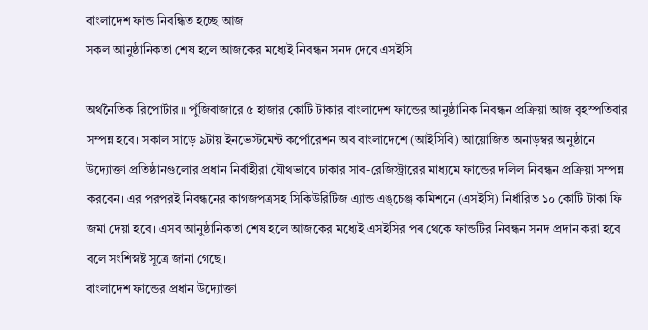বাংলাদেশ ফান্ড নিবন্ধিত হচ্ছে আজ
সকল আনুষ্ঠানিকতা শেষ হলে আজকের মধ্যেই নিবন্ধন সনদ দেবে এসইসি

অর্থনৈতিক রিপোর্টার ॥ পুঁজিবাজারে ৫ হাজার কোটি টাকার বাংলাদেশ ফান্ডের আনুষ্ঠানিক নিবন্ধন প্রক্রিয়া আজ বৃহস্পতিবার সম্পন্ন হবে। সকাল সাড়ে ৯টায় ইনভেস্টমেন্ট কর্পোরেশন অব বাংলাদেশে (আইসিবি) আয়োজিত অনাড়ম্বর অনুষ্ঠানে উদ্যোক্তা প্রতিষ্ঠানগুলোর প্রধান নির্বাহীরা যৌথভাবে ঢাকার সাব-রেজিস্ট্রারের মাধ্যমে ফান্ডের দলিল নিবন্ধন প্রক্রিয়া সম্পন্ন করবেন। এর পরপরই নিবন্ধনের কাগজপত্রসহ সিকিউরিটিজ এ্যান্ড এঙ্চেঞ্জ কমিশনে (এসইসি) নির্ধারিত ১০ কোটি টাকা ফি জমা দেয়া হবে। এসব আনুষ্ঠানিকতা শেষ হলে আজকের মধ্যেই এসইসির পৰ থেকে ফান্ডটির নিবন্ধন সনদ প্রদান করা হবে বলে সংশিস্নষ্ট সূত্রে জানা গেছে।
বাংলাদেশ ফান্ডের প্রধান উদ্যোক্তা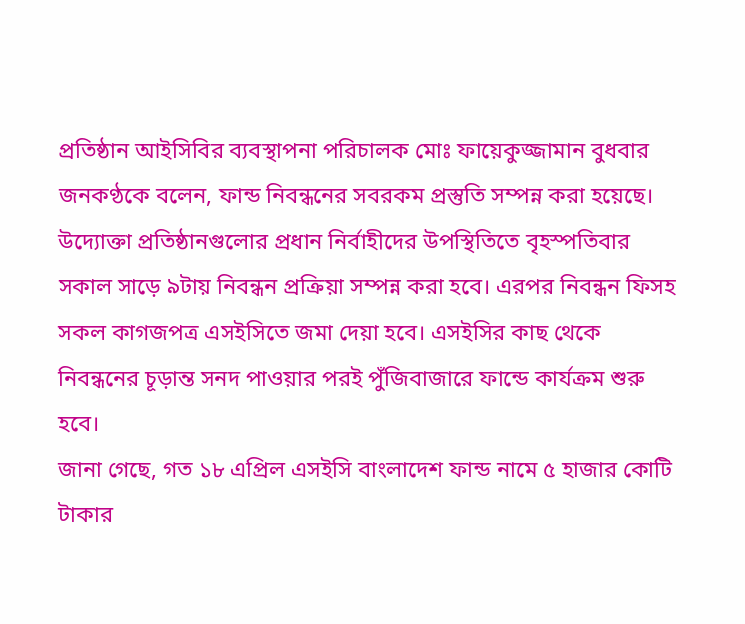প্রতিষ্ঠান আইসিবির ব্যবস্থাপনা পরিচালক মোঃ ফায়েকুজ্জামান বুধবার জনকণ্ঠকে বলেন, ফান্ড নিবন্ধনের সবরকম প্রস্তুতি সম্পন্ন করা হয়েছে। উদ্যোক্তা প্রতিষ্ঠানগুলোর প্রধান নির্বাহীদের উপস্থিতিতে বৃহস্পতিবার সকাল সাড়ে ৯টায় নিবন্ধন প্রক্রিয়া সম্পন্ন করা হবে। এরপর নিবন্ধন ফিসহ সকল কাগজপত্র এসইসিতে জমা দেয়া হবে। এসইসির কাছ থেকে নিবন্ধনের চূড়ান্ত সনদ পাওয়ার পরই পুঁজিবাজারে ফান্ডে কার্যক্রম শুরু হবে।
জানা গেছে, গত ১৮ এপ্রিল এসইসি বাংলাদেশ ফান্ড নামে ৫ হাজার কোটি টাকার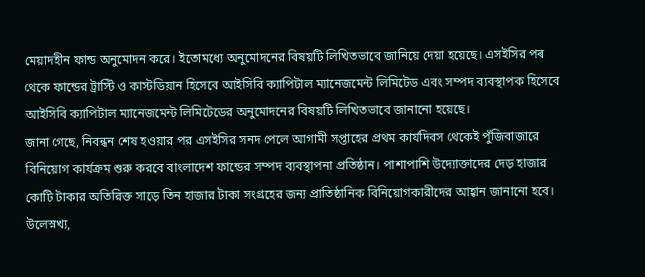মেয়াদহীন ফান্ড অনুমোদন করে। ইতোমধ্যে অনুমোদনের বিষয়টি লিখিতভাবে জানিয়ে দেয়া হয়েছে। এসইসির পৰ থেকে ফান্ডের ট্রাস্টি ও কাস্টডিয়ান হিসেবে আইসিবি ক্যাপিটাল ম্যানেজমেন্ট লিমিটেড এবং সম্পদ ব্যবস্থাপক হিসেবে আইসিবি ক্যাপিটাল ম্যানেজমেন্ট লিমিটেডের অনুমোদনের বিষয়টি লিখিতভাবে জানানো হয়েছে।
জানা গেছে, নিবন্ধন শেষ হওয়ার পর এসইসির সনদ পেলে আগামী সপ্তাহের প্রথম কার্যদিবস থেকেই পুঁজিবাজারে বিনিয়োগ কার্যক্রম শুরু করবে বাংলাদেশ ফান্ডের সম্পদ ব্যবস্থাপনা প্রতিষ্ঠান। পাশাপাশি উদ্যোক্তাদের দেড় হাজার কোটি টাকার অতিরিক্ত সাড়ে তিন হাজার টাকা সংগ্রহের জন্য প্রাতিষ্ঠানিক বিনিয়োগকারীদের আহ্বান জানানো হবে।
উলেস্নখ্য,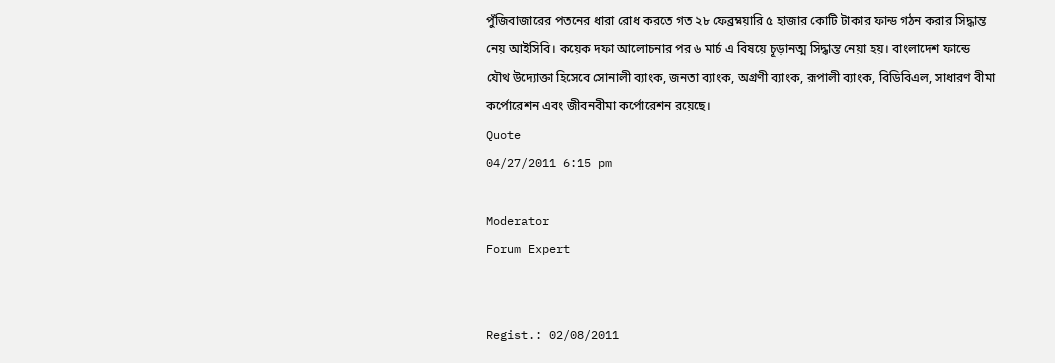পুঁজিবাজারের পতনের ধারা রোধ করতে গত ২৮ ফেব্রম্নয়ারি ৫ হাজার কোটি টাকার ফান্ড গঠন করার সিদ্ধান্ত নেয় আইসিবি। কয়েক দফা আলোচনার পর ৬ মার্চ এ বিষয়ে চূড়ানত্ম সিদ্ধান্ত নেয়া হয়। বাংলাদেশ ফান্ডে যৌথ উদ্যোক্তা হিসেবে সোনালী ব্যাংক, জনতা ব্যাংক, অগ্রণী ব্যাংক, রূপালী ব্যাংক, বিডিবিএল, সাধারণ বীমা কর্পোরেশন এবং জীবনবীমা কর্পোরেশন রয়েছে।
Quote
04/27/2011 6:15 pm

Moderator
Forum Expert


Regist.: 02/08/2011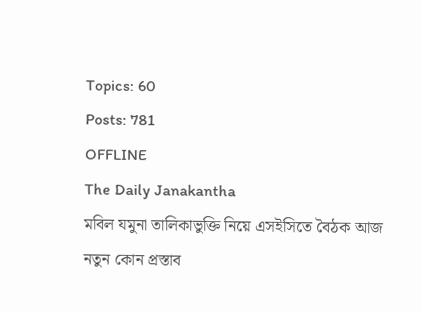Topics: 60
Posts: 781
OFFLINE
The Daily Janakantha
মবিল যমুনা তালিকাভুক্তি নিয়ে এসইসিতে বৈঠক আজ
নতুন কোন প্রস্তাব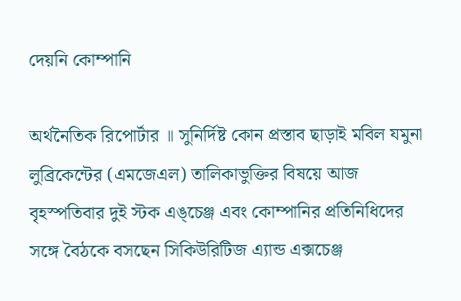দেয়নি কোম্পানি

অর্থনৈতিক রিপোর্টার ॥ সুনির্দিষ্ট কোন প্রস্তাব ছাড়াই মবিল যমুনা লুব্রিকেন্টের (এমজেএল) তালিকাভুক্তির বিষয়ে আজ বৃহস্পতিবার দুই স্টক এঙ্চেঞ্জ এবং কোম্পানির প্রতিনিধিদের সঙ্গে বৈঠকে বসছেন সিকিউরিটিজ এ্যান্ড এক্সচেঞ্জ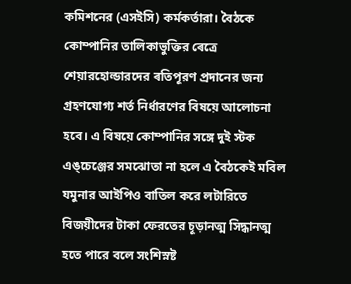কমিশনের (এসইসি) কর্মকর্তারা। বৈঠকে কোম্পানির তালিকাভুক্তির ৰেত্রে শেয়ারহোল্ডারদের ৰতিপূরণ প্রদানের জন্য গ্রহণযোগ্য শর্ত নির্ধারণের বিষয়ে আলোচনা হবে। এ বিষয়ে কোম্পানির সঙ্গে দুই স্টক এঙ্চেঞ্জের সমঝোতা না হলে এ বৈঠকেই মবিল যমুনার আইপিও বাতিল করে লটারিতে বিজয়ীদের টাকা ফেরতের চূড়ানত্ম সিদ্ধানত্ম হতে পারে বলে সংশিস্নষ্ট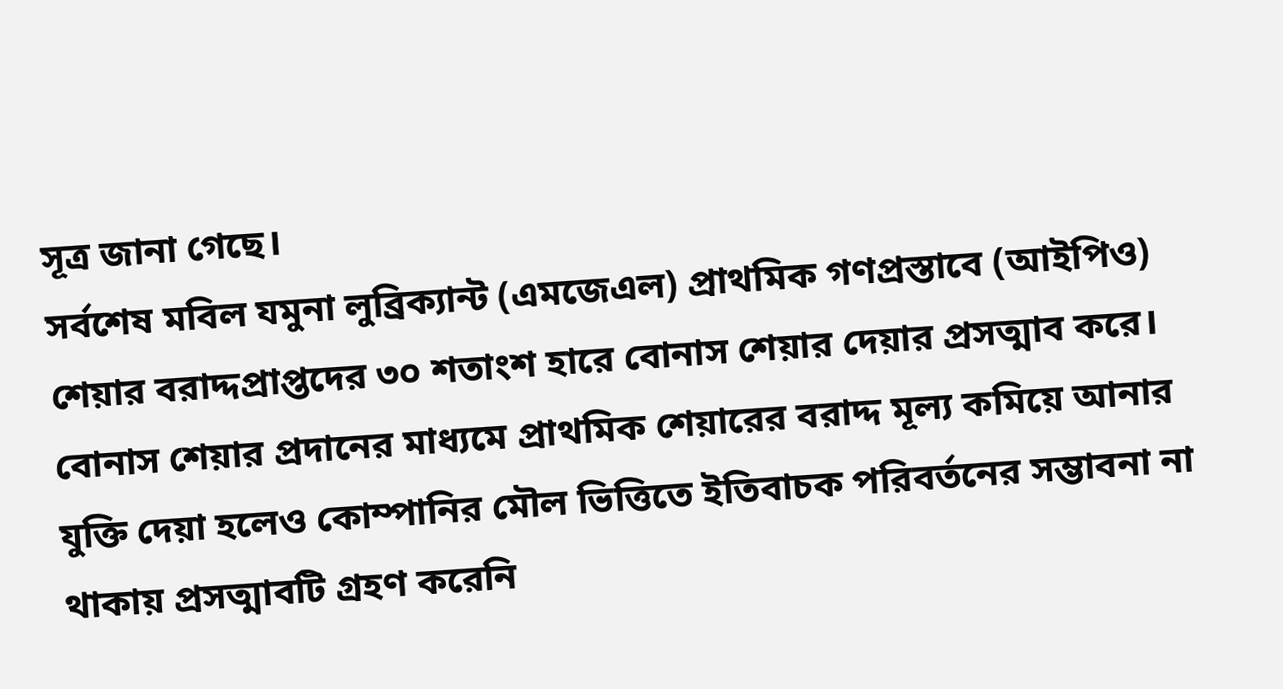সূত্র জানা গেছে।
সর্বশেষ মবিল যমুনা লুব্রিক্যান্ট (এমজেএল) প্রাথমিক গণপ্রস্তাবে (আইপিও) শেয়ার বরাদ্দপ্রাপ্তদের ৩০ শতাংশ হারে বোনাস শেয়ার দেয়ার প্রসত্মাব করে। বোনাস শেয়ার প্রদানের মাধ্যমে প্রাথমিক শেয়ারের বরাদ্দ মূল্য কমিয়ে আনার যুক্তি দেয়া হলেও কোম্পানির মৌল ভিত্তিতে ইতিবাচক পরিবর্তনের সম্ভাবনা না থাকায় প্রসত্মাবটি গ্রহণ করেনি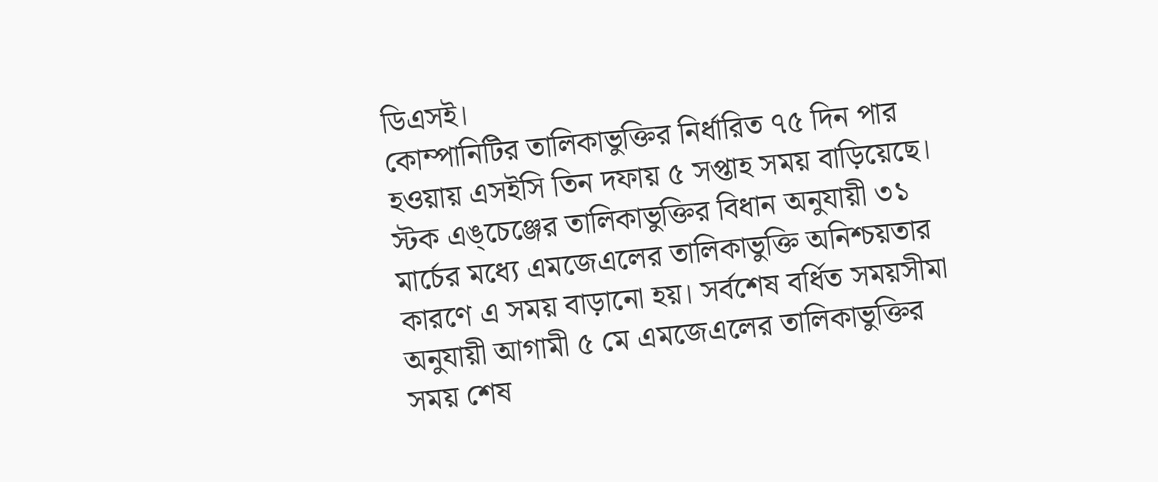ডিএসই।
কোম্পানিটির তালিকাভুক্তির নির্ধারিত ৭৫ দিন পার হওয়ায় এসইসি তিন দফায় ৫ সপ্তাহ সময় বাড়িয়েছে। স্টক এঙ্চেঞ্জের তালিকাভুক্তির বিধান অনুযায়ী ৩১ মার্চের মধ্যে এমজেএলের তালিকাভুক্তি অনিশ্চয়তার কারণে এ সময় বাড়ানো হয়। সর্বশেষ বর্ধিত সময়সীমা অনুযায়ী আগামী ৫ মে এমজেএলের তালিকাভুক্তির সময় শেষ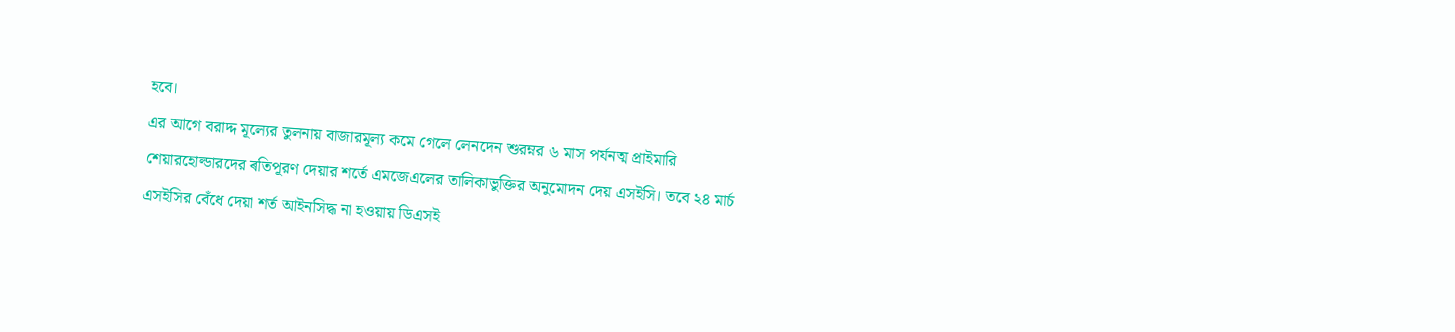হবে।
এর আগে বরাদ্দ মূল্যের তুলনায় বাজারমূল্য কমে গেলে লেনদেন শুরম্নর ৬ মাস পর্যনত্ম প্রাইমারি শেয়ারহোল্ডারদের ৰতিপূরণ দেয়ার শর্তে এমজেএলের তালিকাভুক্তির অনুমোদন দেয় এসইসি। তবে ২৪ মার্চ এসইসির বেঁধে দেয়া শর্ত আইনসিদ্ধ না হওয়ায় ডিএসই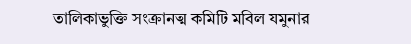তালিকাভুক্তি সংক্রানত্ম কমিটি মবিল যমুনার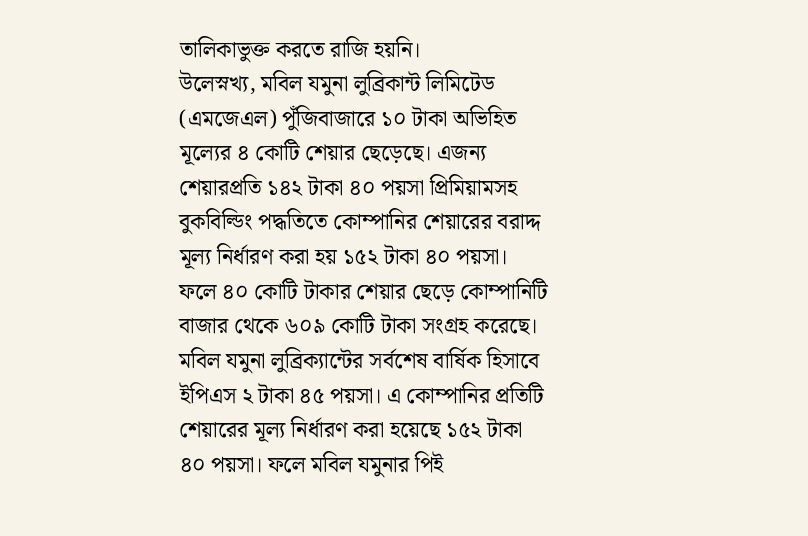তালিকাভুক্ত করতে রাজি হয়নি।
উলেস্নখ্য, মবিল যমুনা লুব্রিকান্ট লিমিটেড (এমজেএল) পুঁজিবাজারে ১০ টাকা অভিহিত মূল্যের ৪ কোটি শেয়ার ছেড়েছে। এজন্য শেয়ারপ্রতি ১৪২ টাকা ৪০ পয়সা প্রিমিয়ামসহ বুকবিল্ডিং পদ্ধতিতে কোম্পানির শেয়ারের বরাদ্দ মূল্য নির্ধারণ করা হয় ১৫২ টাকা ৪০ পয়সা। ফলে ৪০ কোটি টাকার শেয়ার ছেড়ে কোম্পানিটি বাজার থেকে ৬০৯ কোটি টাকা সংগ্রহ করেছে। মবিল যমুনা লুব্রিক্যান্টের সর্বশেষ বার্ষিক হিসাবে ইপিএস ২ টাকা ৪৫ পয়সা। এ কোম্পানির প্রতিটি শেয়ারের মূল্য নির্ধারণ করা হয়েছে ১৫২ টাকা ৪০ পয়সা। ফলে মবিল যমুনার পিই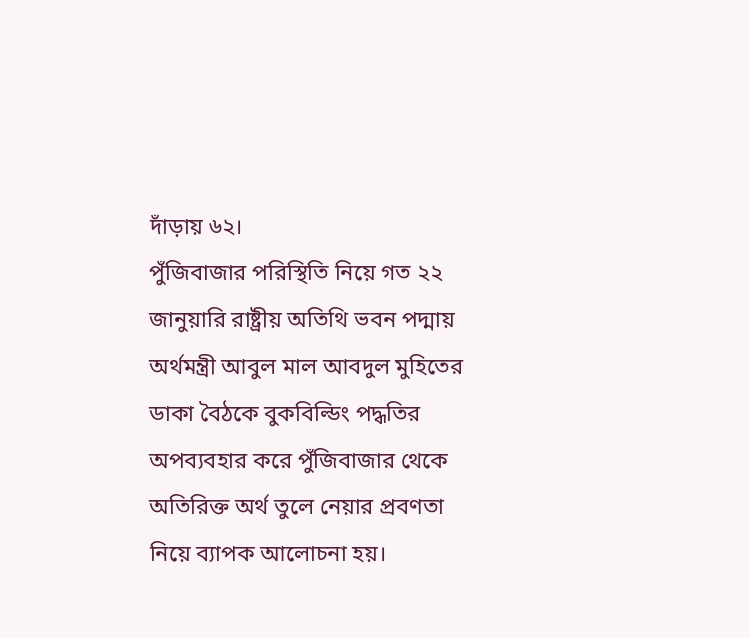দাঁড়ায় ৬২।
পুঁজিবাজার পরিস্থিতি নিয়ে গত ২২ জানুয়ারি রাষ্ট্রীয় অতিথি ভবন পদ্মায় অর্থমন্ত্রী আবুল মাল আবদুল মুহিতের ডাকা বৈঠকে বুকবিল্ডিং পদ্ধতির অপব্যবহার করে পুঁজিবাজার থেকে অতিরিক্ত অর্থ তুলে নেয়ার প্রবণতা নিয়ে ব্যাপক আলোচনা হয়।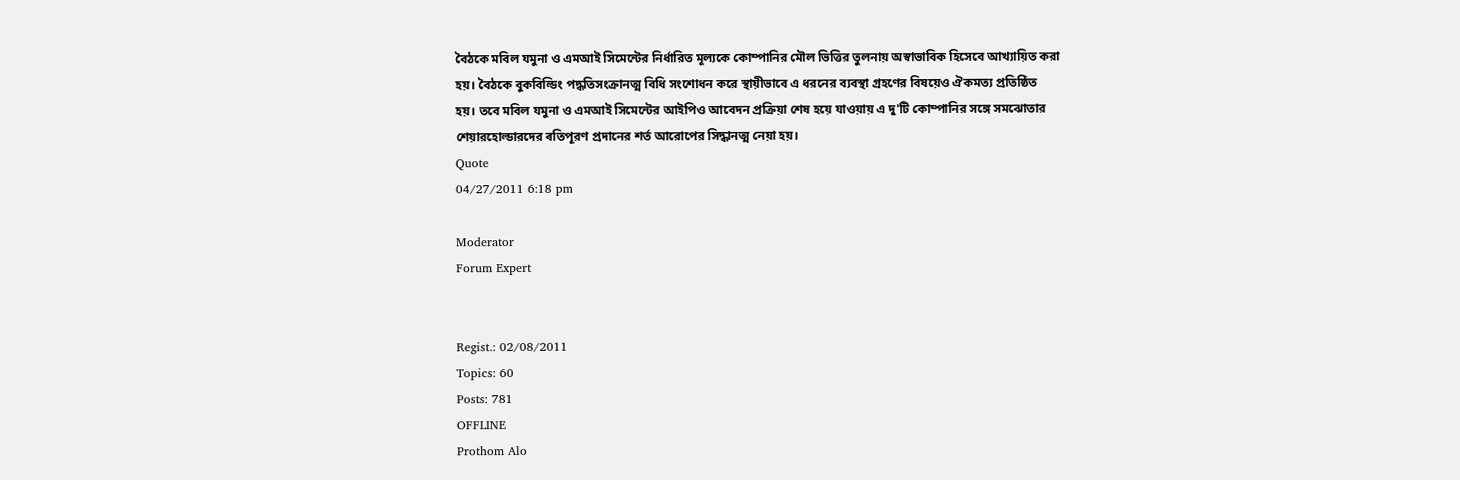বৈঠকে মবিল যমুনা ও এমআই সিমেন্টের নির্ধারিত মূল্যকে কোম্পানির মৌল ভিত্তির তুলনায় অস্বাভাবিক হিসেবে আখ্যায়িত করা হয়। বৈঠকে বুকবিল্ডিং পদ্ধতিসংক্রানত্ম বিধি সংশোধন করে স্থায়ীভাবে এ ধরনের ব্যবস্থা গ্রহণের বিষয়েও ঐকমত্য প্রতিষ্ঠিত হয়। তবে মবিল যমুনা ও এমআই সিমেন্টের আইপিও আবেদন প্রক্রিয়া শেষ হয়ে যাওয়ায় এ দু'টি কোম্পানির সঙ্গে সমঝোতার শেয়ারহোল্ডারদের ৰতিপূরণ প্রদানের শর্ত আরোপের সিদ্ধানত্ম নেয়া হয়।
Quote
04/27/2011 6:18 pm

Moderator
Forum Expert


Regist.: 02/08/2011
Topics: 60
Posts: 781
OFFLINE
Prothom Alo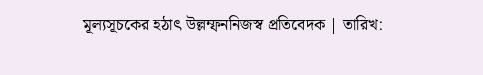মূল্যসূচকের হঠাৎ উল্লম্ফননিজস্ব প্রতিবেদক | তারিখ: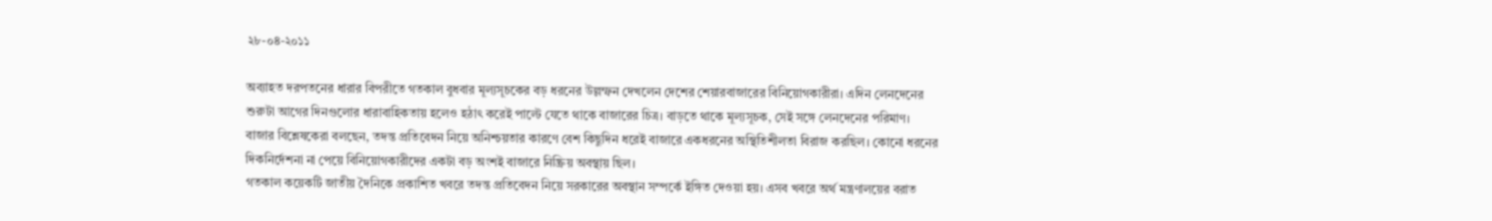২৮-০৪-২০১১

অব্যাহত দরপতনের ধারার বিপরীতে গতকাল বুধবার মূল্যসূচকের বড় ধরনের উল্লম্ফন দেখলেন দেশের শেয়ারবাজারের বিনিয়োগকারীরা। এদিন লেনদেনের শুরুটা আগের দিনগুলোর ধারাবাহিকতায় হলেও হঠাৎ করেই পাল্টে যেতে থাকে বাজারের চিত্র। বাড়তে থাকে মূল্যসূচক, সেই সঙ্গে লেনদেনের পরিমাণ।
বাজার বিশ্লেষকেরা বলছেন, তদন্ত প্রতিবেদন নিয়ে অনিশ্চয়তার কারণে বেশ কিছুদিন ধরেই বাজারে একধরনের অস্থিতিশীলতা বিরাজ করছিল। কোনো ধরনের দিকনির্দেশনা না পেয়ে বিনিয়োগকারীদের একটা বড় অংশই বাজারে নিষ্ক্রিয় অবস্থায় ছিল।
গতকাল কয়েকটি জাতীয় দৈনিকে প্রকাশিত খবরে তদন্ত প্রতিবেদন নিয়ে সরকারের অবস্থান সম্পর্কে ইঙ্গিত দেওয়া হয়। এসব খবরে অর্থ মন্ত্রণালয়ের বরাত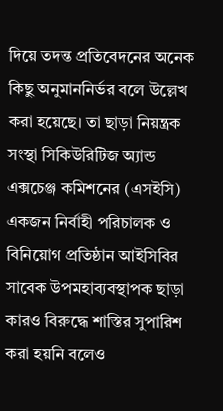দিয়ে তদন্ত প্রতিবেদনের অনেক কিছু অনুমাননির্ভর বলে উল্লেখ করা হয়েছে। তা ছাড়া নিয়ন্ত্রক সংস্থা সিকিউরিটিজ অ্যান্ড এক্সচেঞ্জ কমিশনের (এসইসি) একজন নির্বাহী পরিচালক ও বিনিয়োগ প্রতিষ্ঠান আইসিবির সাবেক উপমহাব্যবস্থাপক ছাড়া কারও বিরুদ্ধে শাস্তির সুপারিশ করা হয়নি বলেও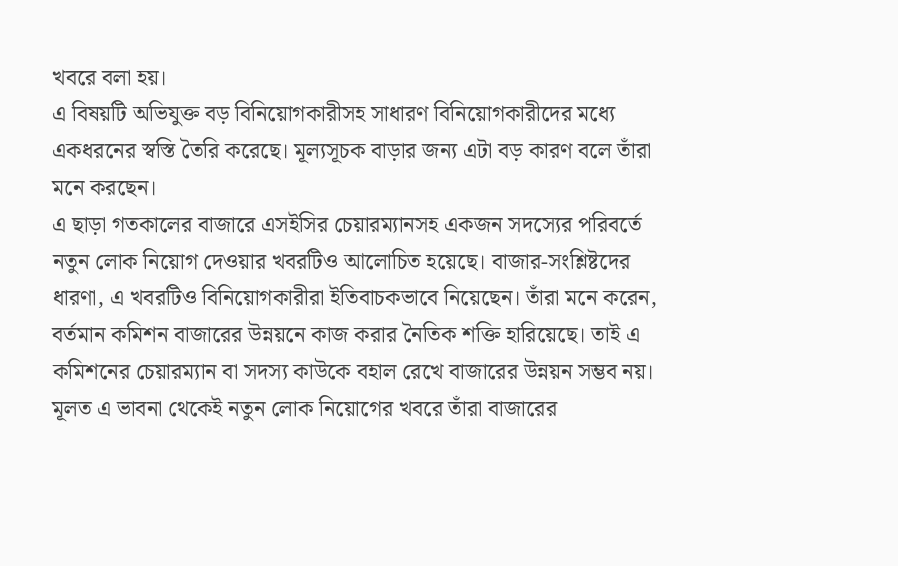খবরে বলা হয়।
এ বিষয়টি অভিযুক্ত বড় বিনিয়োগকারীসহ সাধারণ বিনিয়োগকারীদের মধ্যে একধরনের স্বস্তি তৈরি করেছে। মূল্যসূচক বাড়ার জন্য এটা বড় কারণ বলে তাঁরা মনে করছেন।
এ ছাড়া গতকালের বাজারে এসইসির চেয়ারম্যানসহ একজন সদস্যের পরিবর্তে নতুন লোক নিয়োগ দেওয়ার খবরটিও আলোচিত হয়েছে। বাজার-সংশ্লিষ্টদের ধারণা, এ খবরটিও বিনিয়োগকারীরা ইতিবাচকভাবে নিয়েছেন। তাঁরা মনে করেন, বর্তমান কমিশন বাজারের উন্নয়নে কাজ করার নৈতিক শক্তি হারিয়েছে। তাই এ কমিশনের চেয়ারম্যান বা সদস্য কাউকে বহাল রেখে বাজারের উন্নয়ন সম্ভব নয়। মূলত এ ভাবনা থেকেই নতুন লোক নিয়োগের খবরে তাঁরা বাজারের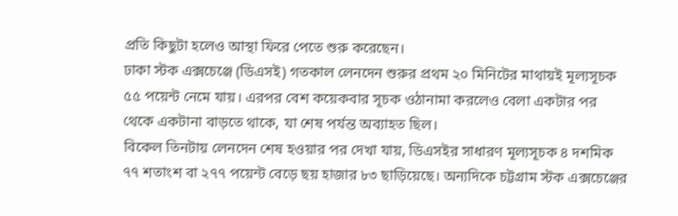প্রতি কিছুটা হলেও আস্থা ফিরে পেতে শুরু করেছেন।
ঢাকা স্টক এক্সচেঞ্জে (ডিএসই) গতকাল লেনদেন শুরুর প্রথম ২০ মিনিটের মাথায়ই মূল্যসূচক ৫৫ পয়েন্ট নেমে যায়। এরপর বেশ কয়েকবার সূচক ওঠানামা করলেও বেলা একটার পর থেকে একটানা বাড়তে থাকে, যা শেষ পর্যন্ত অব্যাহত ছিল।
বিকেল তিনটায় লেনদেন শেষ হওয়ার পর দেখা যায়, ডিএসইর সাধারণ মূল্যসূচক ৪ দশমিক ৭৭ শতাংশ বা ২৭৭ পয়েন্ট বেড়ে ছয় হাজার ৮৩ ছাড়িয়েছে। অন্যদিকে চট্টগ্রাম স্টক এক্সচেঞ্জের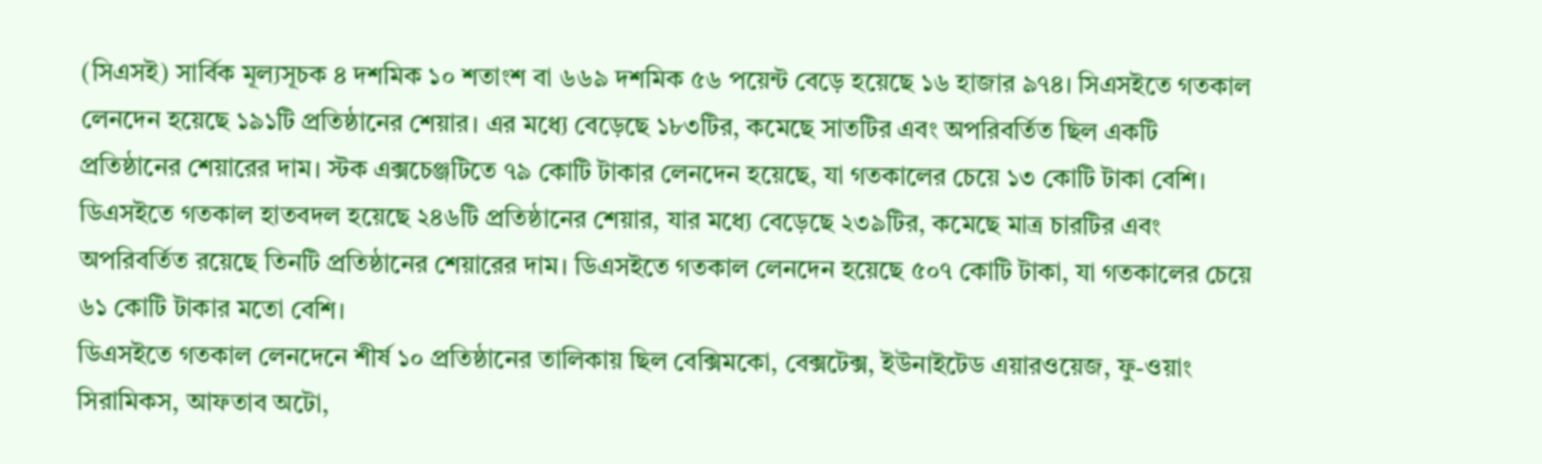(সিএসই) সার্বিক মূল্যসূচক ৪ দশমিক ১০ শতাংশ বা ৬৬৯ দশমিক ৫৬ পয়েন্ট বেড়ে হয়েছে ১৬ হাজার ৯৭৪। সিএসইতে গতকাল লেনদেন হয়েছে ১৯১টি প্রতিষ্ঠানের শেয়ার। এর মধ্যে বেড়েছে ১৮৩টির, কমেছে সাতটির এবং অপরিবর্তিত ছিল একটি প্রতিষ্ঠানের শেয়ারের দাম। স্টক এক্সচেঞ্জটিতে ৭৯ কোটি টাকার লেনদেন হয়েছে, যা গতকালের চেয়ে ১৩ কোটি টাকা বেশি।
ডিএসইতে গতকাল হাতবদল হয়েছে ২৪৬টি প্রতিষ্ঠানের শেয়ার, যার মধ্যে বেড়েছে ২৩৯টির, কমেছে মাত্র চারটির এবং অপরিবর্তিত রয়েছে তিনটি প্রতিষ্ঠানের শেয়ারের দাম। ডিএসইতে গতকাল লেনদেন হয়েছে ৫০৭ কোটি টাকা, যা গতকালের চেয়ে ৬১ কোটি টাকার মতো বেশি।
ডিএসইতে গতকাল লেনদেনে শীর্ষ ১০ প্রতিষ্ঠানের তালিকায় ছিল বেক্সিমকো, বেক্সটেক্স, ইউনাইটেড এয়ারওয়েজ, ফু-ওয়াং সিরামিকস, আফতাব অটো,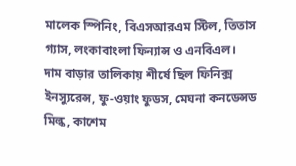মালেক স্পিনিং, বিএসআরএম স্টিল, তিতাস গ্যাস, লংকাবাংলা ফিন্যান্স ও এনবিএল।
দাম বাড়ার তালিকায় শীর্ষে ছিল ফিনিক্স ইনস্যুরেন্স, ফু-ওয়াং ফুডস, মেঘনা কনডেন্সড মিল্ক, কাশেম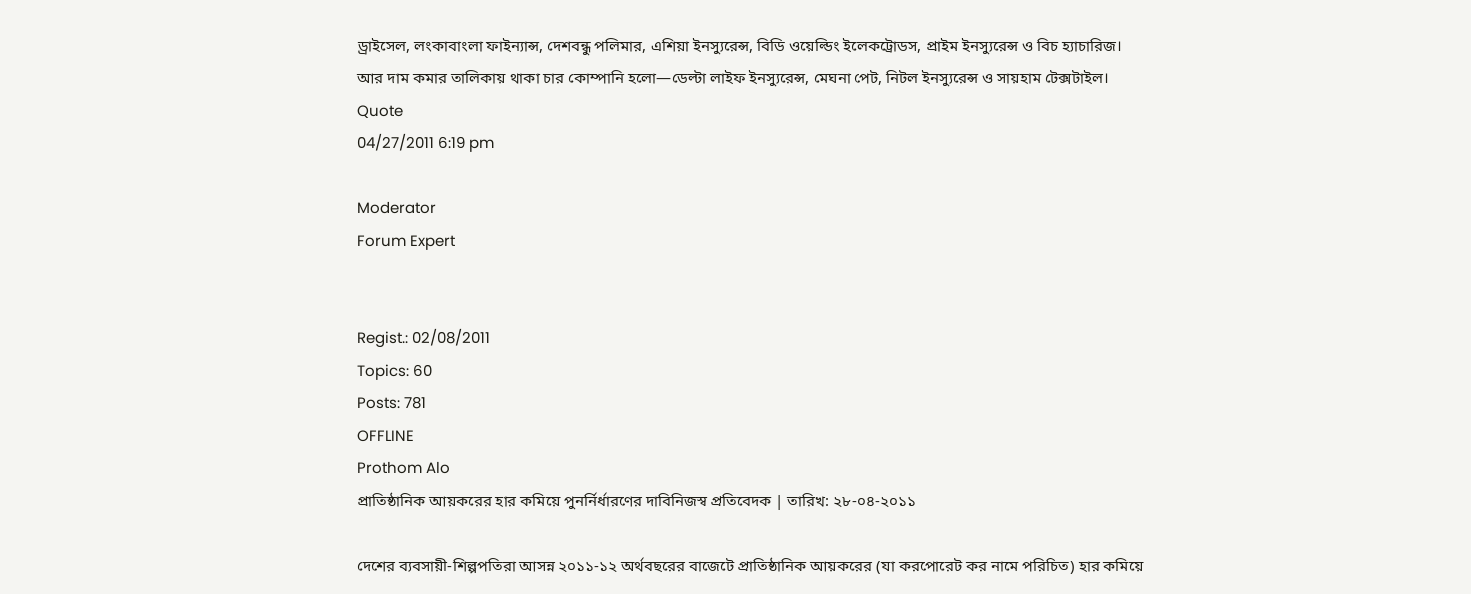ড্রাইসেল, লংকাবাংলা ফাইন্যান্স, দেশবন্ধু পলিমার, এশিয়া ইনস্যুরেন্স, বিডি ওয়েল্ডিং ইলেকট্রোডস, প্রাইম ইনস্যুরেন্স ও বিচ হ্যাচারিজ।
আর দাম কমার তালিকায় থাকা চার কোম্পানি হলো—ডেল্টা লাইফ ইনস্যুরেন্স, মেঘনা পেট, নিটল ইনস্যুরেন্স ও সায়হাম টেক্সটাইল।
Quote
04/27/2011 6:19 pm

Moderator
Forum Expert


Regist.: 02/08/2011
Topics: 60
Posts: 781
OFFLINE
Prothom Alo
প্রাতিষ্ঠানিক আয়করের হার কমিয়ে পুনর্নির্ধারণের দাবিনিজস্ব প্রতিবেদক | তারিখ: ২৮-০৪-২০১১

দেশের ব্যবসায়ী-শিল্পপতিরা আসন্ন ২০১১-১২ অর্থবছরের বাজেটে প্রাতিষ্ঠানিক আয়করের (যা করপোরেট কর নামে পরিচিত) হার কমিয়ে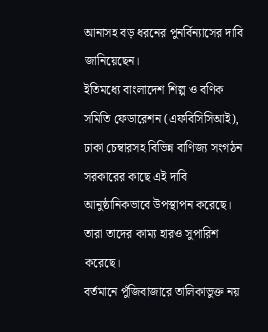আনাসহ বড় ধরনের পুনর্বিন্যাসের দাবি জানিয়েছেন।
ইতিমধ্যে বাংলাদেশ শিল্প ও বণিক সমিতি ফেডারেশন (এফবিসিসিআই), ঢাকা চেম্বারসহ বিভিন্ন বাণিজ্য সংগঠন সরকারের কাছে এই দাবি আনুষ্ঠানিকভাবে উপস্থাপন করেছে। তারা তাদের কাম্য হারও সুপারিশ করেছে।
বর্তমানে পুঁজিবাজারে তালিকাভুক্ত নয়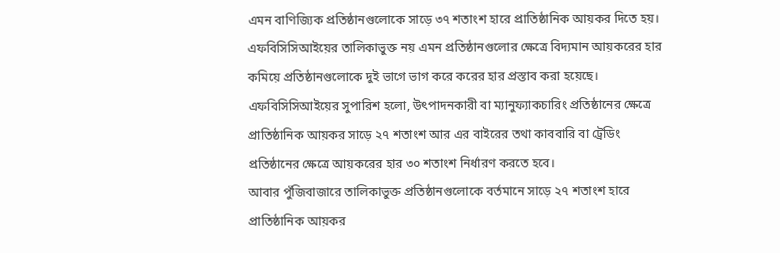এমন বাণিজ্যিক প্রতিষ্ঠানগুলোকে সাড়ে ৩৭ শতাংশ হারে প্রাতিষ্ঠানিক আয়কর দিতে হয়।
এফবিসিসিআইয়ের তালিকাভুক্ত নয় এমন প্রতিষ্ঠানগুলোর ক্ষেত্রে বিদ্যমান আয়করের হার কমিয়ে প্রতিষ্ঠানগুলোকে দুই ভাগে ভাগ করে করের হার প্রস্তাব করা হয়েছে। এফবিসিসিআইয়ের সুপারিশ হলো, উৎপাদনকারী বা ম্যানুফ্যাকচারিং প্রতিষ্ঠানের ক্ষেত্রে প্রাতিষ্ঠানিক আয়কর সাড়ে ২৭ শতাংশ আর এর বাইরের তথা কাববারি বা ট্রেডিং প্রতিষ্ঠানের ক্ষেত্রে আয়করের হার ৩০ শতাংশ নির্ধারণ করতে হবে।
আবার পুঁজিবাজারে তালিকাভুক্ত প্রতিষ্ঠানগুলোকে বর্তমানে সাড়ে ২৭ শতাংশ হারে প্রাতিষ্ঠানিক আয়কর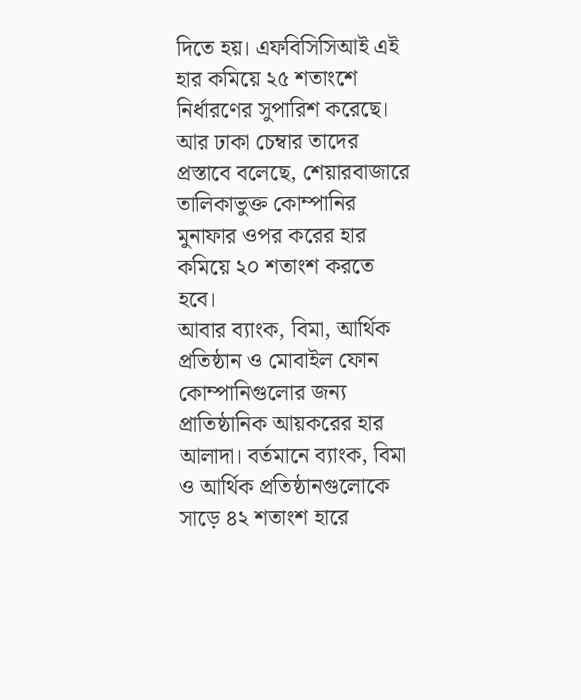দিতে হয়। এফবিসিসিআই এই হার কমিয়ে ২৫ শতাংশে নির্ধারণের সুপারিশ করেছে।
আর ঢাকা চেম্বার তাদের প্রস্তাবে বলেছে, শেয়ারবাজারে তালিকাভুক্ত কোম্পানির মুনাফার ওপর করের হার কমিয়ে ২০ শতাংশ করতে হবে।
আবার ব্যাংক, বিমা, আর্থিক প্রতিষ্ঠান ও মোবাইল ফোন কোম্পানিগুলোর জন্য প্রাতিষ্ঠানিক আয়করের হার আলাদা। বর্তমানে ব্যাংক, বিমা ও আর্থিক প্রতিষ্ঠানগুলোকে সাড়ে ৪২ শতাংশ হারে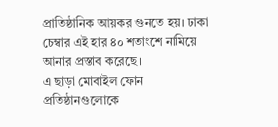প্রাতিষ্ঠানিক আয়কর গুনতে হয়। ঢাকা চেম্বার এই হার ৪০ শতাংশে নামিয়ে আনার প্রস্তাব করেছে।
এ ছাড়া মোবাইল ফোন প্রতিষ্ঠানগুলোকে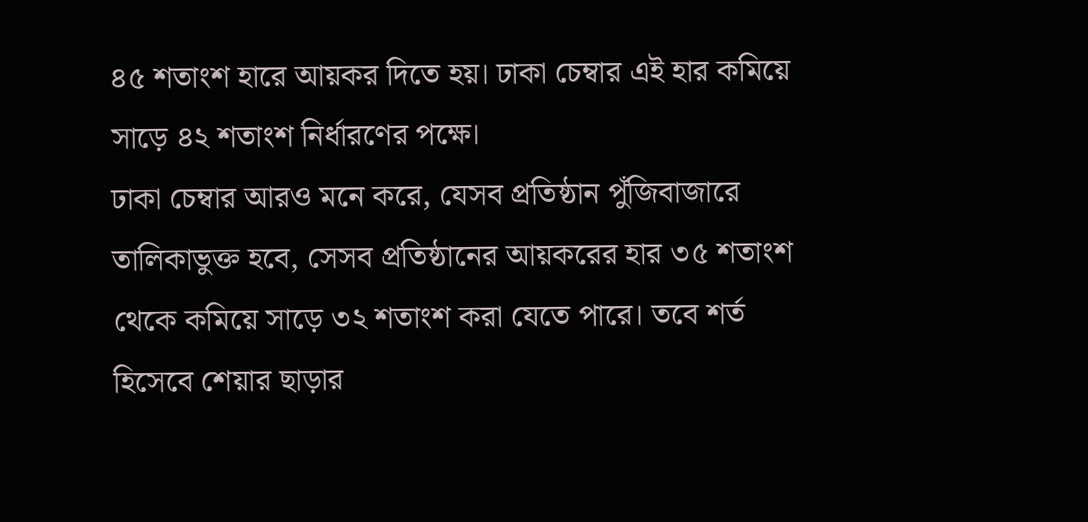৪৫ শতাংশ হারে আয়কর দিতে হয়। ঢাকা চেম্বার এই হার কমিয়ে সাড়ে ৪২ শতাংশ নির্ধারণের পক্ষে।
ঢাকা চেম্বার আরও মনে করে, যেসব প্রতিষ্ঠান পুঁজিবাজারে তালিকাভুক্ত হবে, সেসব প্রতিষ্ঠানের আয়করের হার ৩৫ শতাংশ থেকে কমিয়ে সাড়ে ৩২ শতাংশ করা যেতে পারে। তবে শর্ত হিসেবে শেয়ার ছাড়ার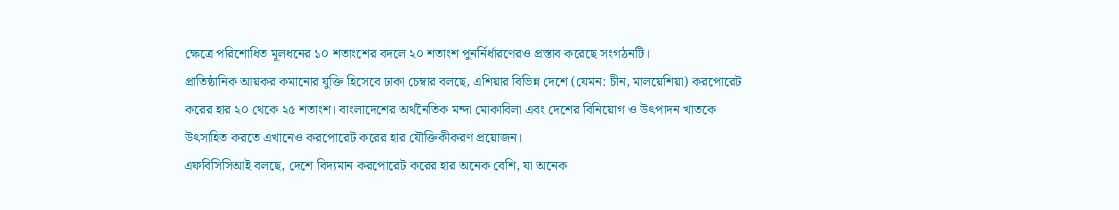ক্ষেত্রে পরিশোধিত মূলধনের ১০ শতাংশের বদলে ২০ শতাংশ পুনর্নির্ধারণেরও প্রস্তাব করেছে সংগঠনটি।
প্রাতিষ্ঠানিক আয়কর কমানোর যুক্তি হিসেবে ঢাকা চেম্বার বলছে, এশিয়ার বিভিন্ন দেশে (যেমন: চীন, মালয়েশিয়া) করপোরেট করের হার ২০ থেকে ২৫ শতাংশ। বাংলাদেশের অর্থনৈতিক মন্দা মোকাবিলা এবং দেশের বিনিয়োগ ও উৎপাদন খাতকে উৎসাহিত করতে এখানেও করপোরেট করের হার যৌক্তিকীকরণ প্রয়োজন।
এফবিসিসিআই বলছে, দেশে বিদ্যমান করপোরেট করের হার অনেক বেশি, যা অনেক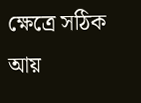ক্ষেত্রে সঠিক আয়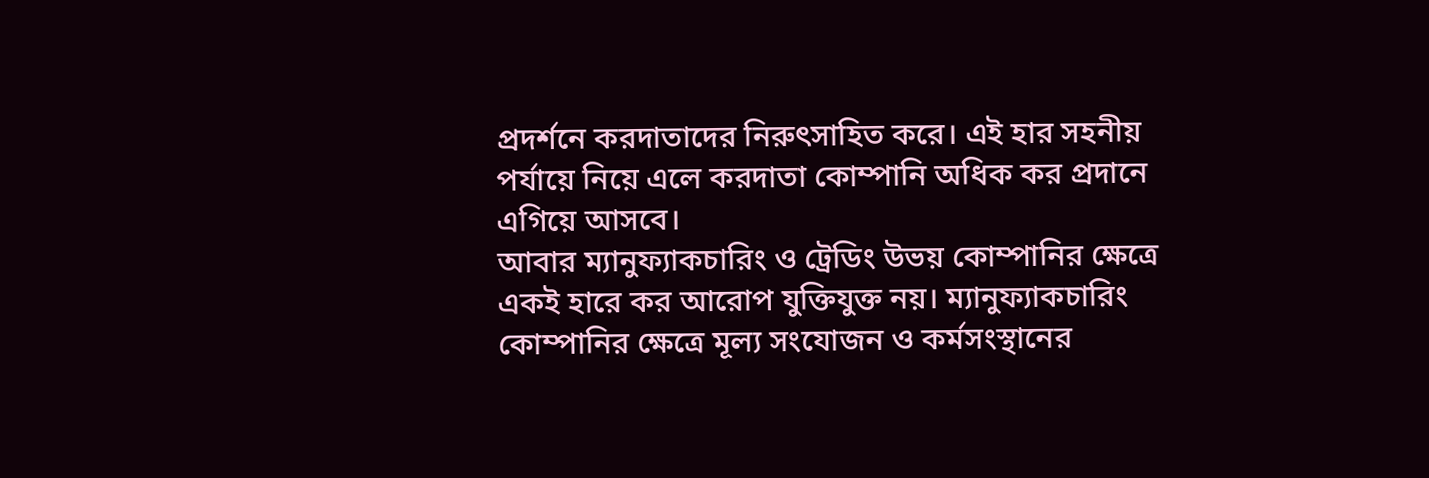প্রদর্শনে করদাতাদের নিরুৎসাহিত করে। এই হার সহনীয় পর্যায়ে নিয়ে এলে করদাতা কোম্পানি অধিক কর প্রদানে এগিয়ে আসবে।
আবার ম্যানুফ্যাকচারিং ও ট্রেডিং উভয় কোম্পানির ক্ষেত্রে একই হারে কর আরোপ যুক্তিযুক্ত নয়। ম্যানুফ্যাকচারিং কোম্পানির ক্ষেত্রে মূল্য সংযোজন ও কর্মসংস্থানের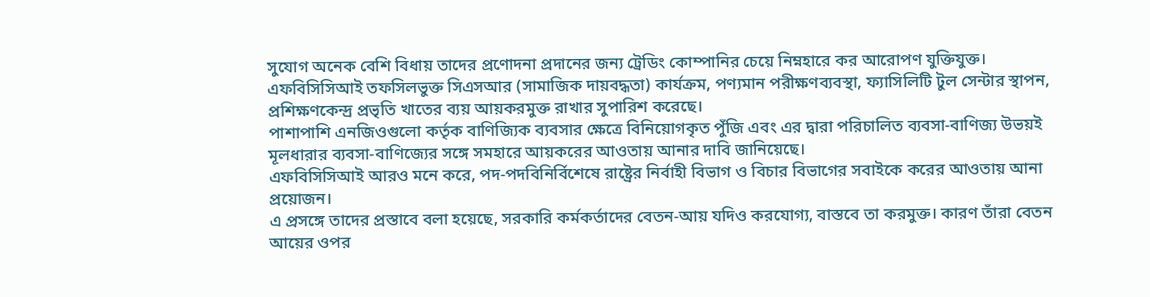সুযোগ অনেক বেশি বিধায় তাদের প্রণোদনা প্রদানের জন্য ট্রেডিং কোম্পানির চেয়ে নিম্নহারে কর আরোপণ যুক্তিযুক্ত।
এফবিসিসিআই তফসিলভুক্ত সিএসআর (সামাজিক দায়বদ্ধতা) কার্যক্রম, পণ্যমান পরীক্ষণব্যবস্থা, ফ্যাসিলিটি টুল সেন্টার স্থাপন, প্রশিক্ষণকেন্দ্র প্রভৃতি খাতের ব্যয় আয়করমুক্ত রাখার সুপারিশ করেছে।
পাশাপাশি এনজিওগুলো কর্তৃক বাণিজ্যিক ব্যবসার ক্ষেত্রে বিনিয়োগকৃত পুঁজি এবং এর দ্বারা পরিচালিত ব্যবসা-বাণিজ্য উভয়ই মূলধারার ব্যবসা-বাণিজ্যের সঙ্গে সমহারে আয়করের আওতায় আনার দাবি জানিয়েছে।
এফবিসিসিআই আরও মনে করে, পদ-পদবিনির্বিশেষে রাষ্ট্রের নির্বাহী বিভাগ ও বিচার বিভাগের সবাইকে করের আওতায় আনা প্রয়োজন।
এ প্রসঙ্গে তাদের প্রস্তাবে বলা হয়েছে, সরকারি কর্মকর্তাদের বেতন-আয় যদিও করযোগ্য, বাস্তবে তা করমুক্ত। কারণ তাঁরা বেতন আয়ের ওপর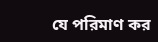যে পরিমাণ কর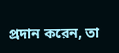প্রদান করেন, তা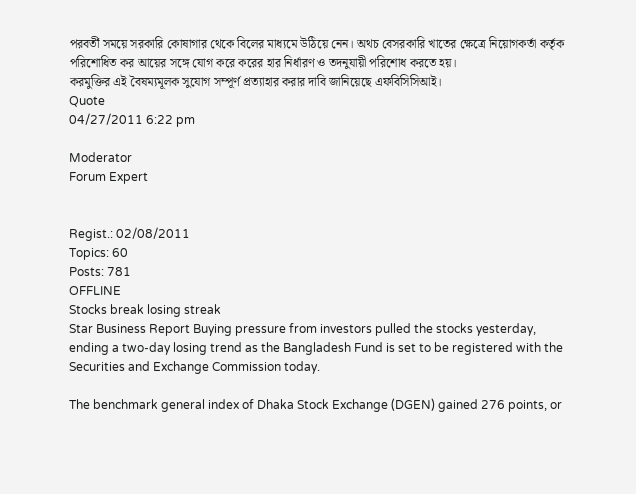পরবর্তী সময়ে সরকারি কোষাগার থেকে বিলের মাধ্যমে উঠিয়ে নেন। অথচ বেসরকারি খাতের ক্ষেত্রে নিয়োগকর্তা কর্তৃক পরিশোধিত কর আয়ের সঙ্গে যোগ করে করের হার নির্ধারণ ও তদনুযায়ী পরিশোধ করতে হয়।
করমুক্তির এই বৈষম্যমূলক সুযোগ সম্পূর্ণ প্রত্যাহার করার দাবি জানিয়েছে এফবিসিসিআই।
Quote
04/27/2011 6:22 pm

Moderator
Forum Expert


Regist.: 02/08/2011
Topics: 60
Posts: 781
OFFLINE
Stocks break losing streak
Star Business Report Buying pressure from investors pulled the stocks yesterday, ending a two-day losing trend as the Bangladesh Fund is set to be registered with the Securities and Exchange Commission today.

The benchmark general index of Dhaka Stock Exchange (DGEN) gained 276 points, or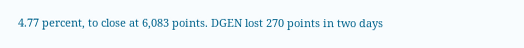4.77 percent, to close at 6,083 points. DGEN lost 270 points in two days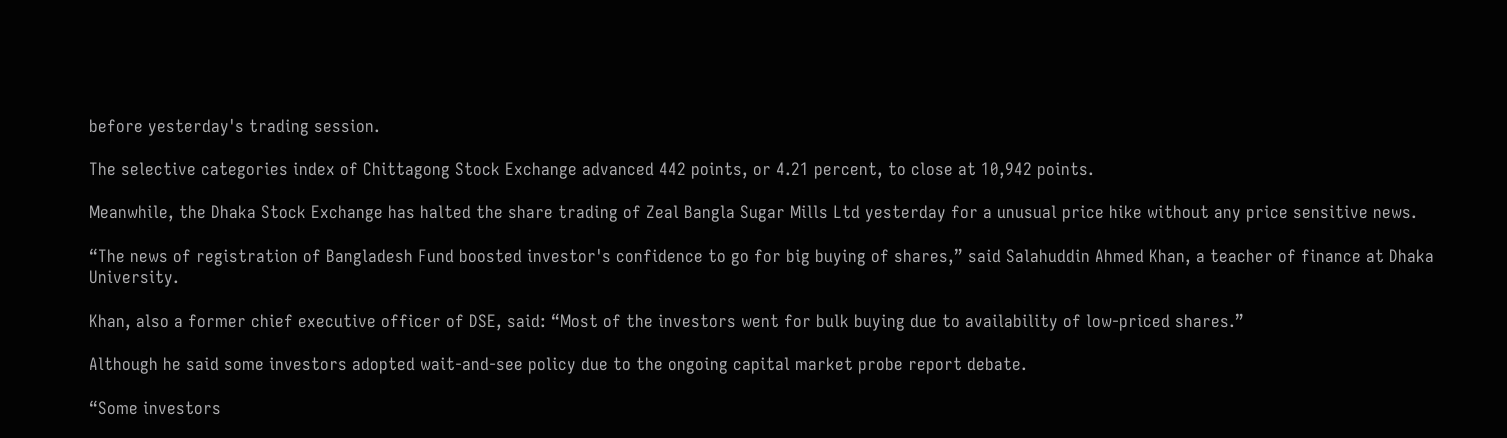before yesterday's trading session.

The selective categories index of Chittagong Stock Exchange advanced 442 points, or 4.21 percent, to close at 10,942 points.

Meanwhile, the Dhaka Stock Exchange has halted the share trading of Zeal Bangla Sugar Mills Ltd yesterday for a unusual price hike without any price sensitive news.

“The news of registration of Bangladesh Fund boosted investor's confidence to go for big buying of shares,” said Salahuddin Ahmed Khan, a teacher of finance at Dhaka University.

Khan, also a former chief executive officer of DSE, said: “Most of the investors went for bulk buying due to availability of low-priced shares.”

Although he said some investors adopted wait-and-see policy due to the ongoing capital market probe report debate.

“Some investors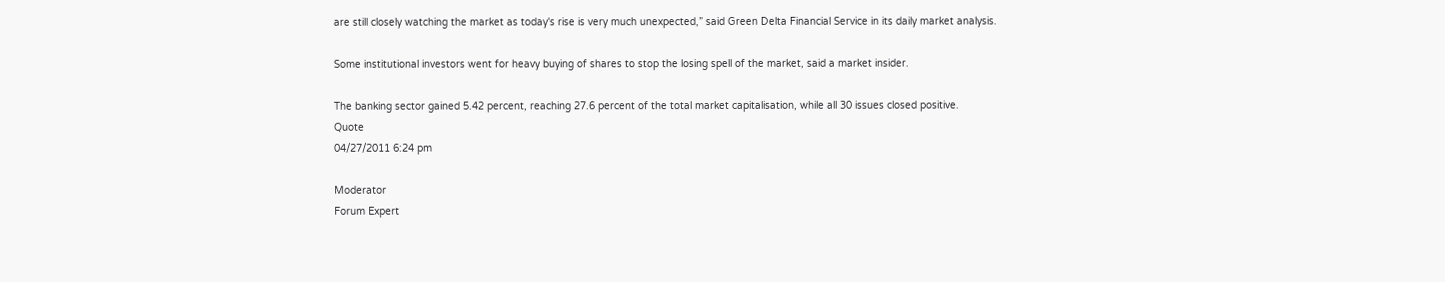are still closely watching the market as today's rise is very much unexpected,” said Green Delta Financial Service in its daily market analysis.

Some institutional investors went for heavy buying of shares to stop the losing spell of the market, said a market insider.

The banking sector gained 5.42 percent, reaching 27.6 percent of the total market capitalisation, while all 30 issues closed positive.
Quote
04/27/2011 6:24 pm

Moderator
Forum Expert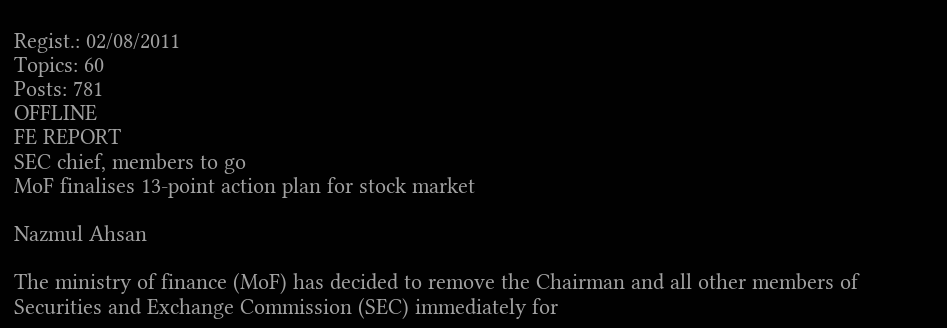Regist.: 02/08/2011
Topics: 60
Posts: 781
OFFLINE
FE REPORT
SEC chief, members to go
MoF finalises 13-point action plan for stock market

Nazmul Ahsan

The ministry of finance (MoF) has decided to remove the Chairman and all other members of Securities and Exchange Commission (SEC) immediately for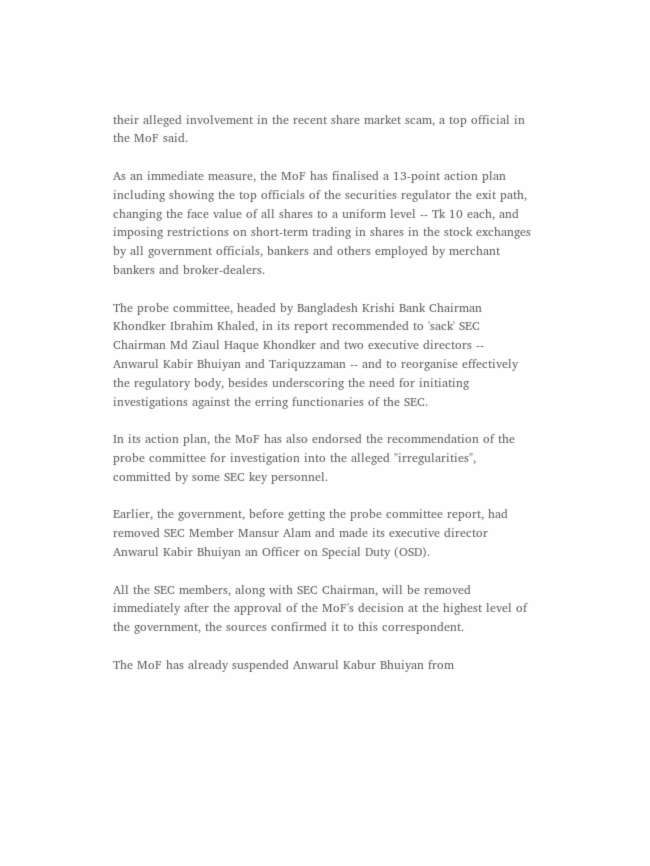their alleged involvement in the recent share market scam, a top official in the MoF said.

As an immediate measure, the MoF has finalised a 13-point action plan including showing the top officials of the securities regulator the exit path, changing the face value of all shares to a uniform level -- Tk 10 each, and imposing restrictions on short-term trading in shares in the stock exchanges by all government officials, bankers and others employed by merchant bankers and broker-dealers.

The probe committee, headed by Bangladesh Krishi Bank Chairman Khondker Ibrahim Khaled, in its report recommended to 'sack' SEC Chairman Md Ziaul Haque Khondker and two executive directors -- Anwarul Kabir Bhuiyan and Tariquzzaman -- and to reorganise effectively the regulatory body, besides underscoring the need for initiating investigations against the erring functionaries of the SEC.

In its action plan, the MoF has also endorsed the recommendation of the probe committee for investigation into the alleged "irregularities", committed by some SEC key personnel.

Earlier, the government, before getting the probe committee report, had removed SEC Member Mansur Alam and made its executive director Anwarul Kabir Bhuiyan an Officer on Special Duty (OSD).

All the SEC members, along with SEC Chairman, will be removed immediately after the approval of the MoF's decision at the highest level of the government, the sources confirmed it to this correspondent.

The MoF has already suspended Anwarul Kabur Bhuiyan from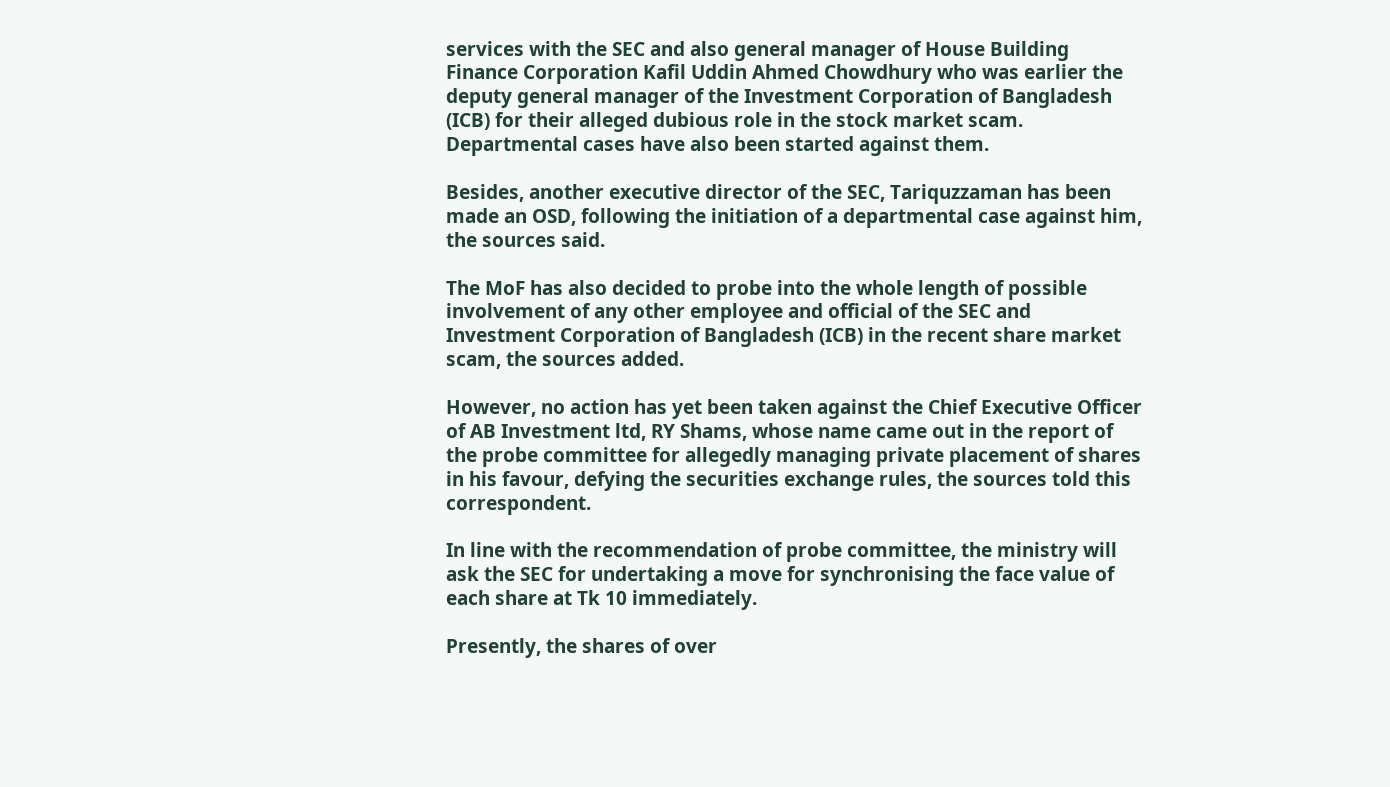services with the SEC and also general manager of House Building Finance Corporation Kafil Uddin Ahmed Chowdhury who was earlier the deputy general manager of the Investment Corporation of Bangladesh (ICB) for their alleged dubious role in the stock market scam. Departmental cases have also been started against them.

Besides, another executive director of the SEC, Tariquzzaman has been made an OSD, following the initiation of a departmental case against him, the sources said.

The MoF has also decided to probe into the whole length of possible involvement of any other employee and official of the SEC and Investment Corporation of Bangladesh (ICB) in the recent share market scam, the sources added.

However, no action has yet been taken against the Chief Executive Officer of AB Investment ltd, RY Shams, whose name came out in the report of the probe committee for allegedly managing private placement of shares in his favour, defying the securities exchange rules, the sources told this correspondent.

In line with the recommendation of probe committee, the ministry will ask the SEC for undertaking a move for synchronising the face value of each share at Tk 10 immediately.

Presently, the shares of over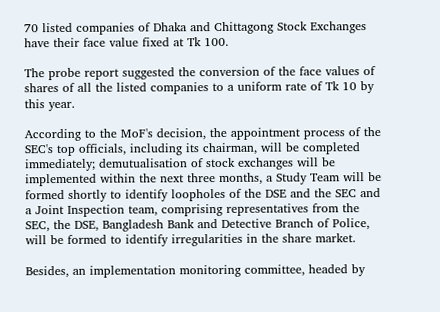70 listed companies of Dhaka and Chittagong Stock Exchanges have their face value fixed at Tk 100.

The probe report suggested the conversion of the face values of shares of all the listed companies to a uniform rate of Tk 10 by this year.

According to the MoF's decision, the appointment process of the SEC's top officials, including its chairman, will be completed immediately; demutualisation of stock exchanges will be implemented within the next three months, a Study Team will be formed shortly to identify loopholes of the DSE and the SEC and a Joint Inspection team, comprising representatives from the SEC, the DSE, Bangladesh Bank and Detective Branch of Police, will be formed to identify irregularities in the share market.

Besides, an implementation monitoring committee, headed by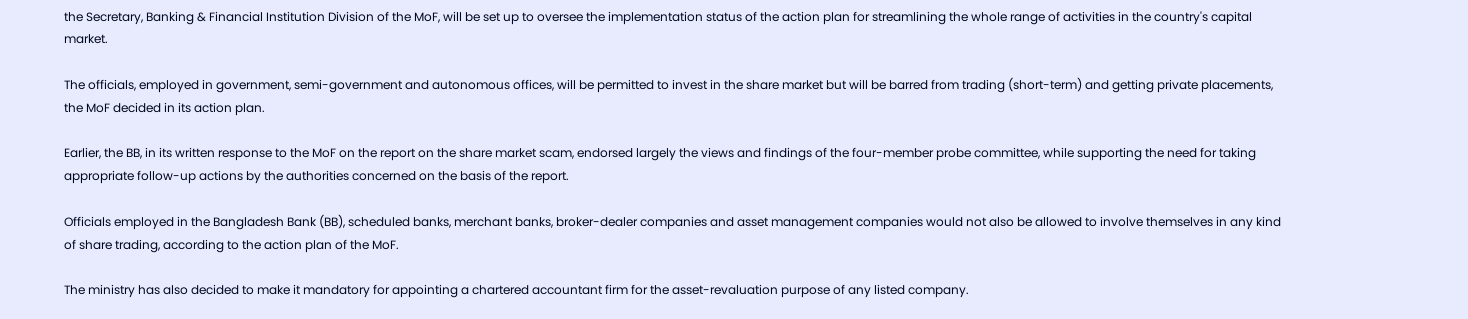the Secretary, Banking & Financial Institution Division of the MoF, will be set up to oversee the implementation status of the action plan for streamlining the whole range of activities in the country's capital market.

The officials, employed in government, semi-government and autonomous offices, will be permitted to invest in the share market but will be barred from trading (short-term) and getting private placements, the MoF decided in its action plan.

Earlier, the BB, in its written response to the MoF on the report on the share market scam, endorsed largely the views and findings of the four-member probe committee, while supporting the need for taking appropriate follow-up actions by the authorities concerned on the basis of the report.

Officials employed in the Bangladesh Bank (BB), scheduled banks, merchant banks, broker-dealer companies and asset management companies would not also be allowed to involve themselves in any kind of share trading, according to the action plan of the MoF.

The ministry has also decided to make it mandatory for appointing a chartered accountant firm for the asset-revaluation purpose of any listed company.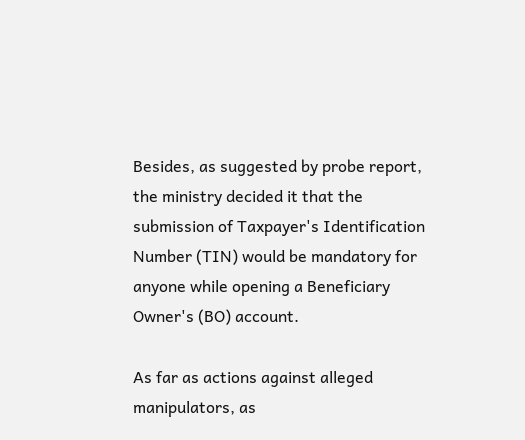Besides, as suggested by probe report, the ministry decided it that the submission of Taxpayer's Identification Number (TIN) would be mandatory for anyone while opening a Beneficiary Owner's (BO) account.

As far as actions against alleged manipulators, as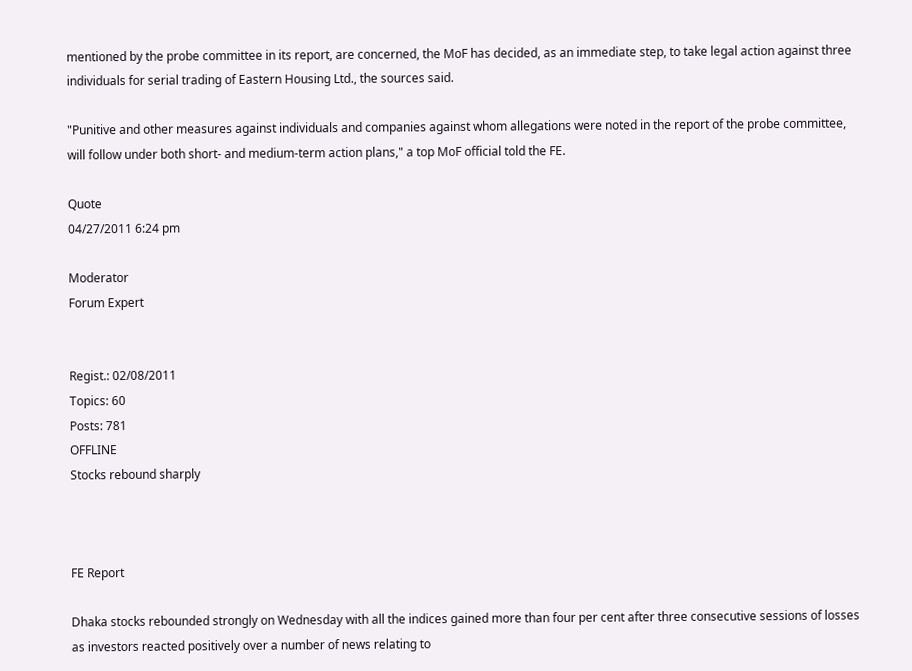mentioned by the probe committee in its report, are concerned, the MoF has decided, as an immediate step, to take legal action against three individuals for serial trading of Eastern Housing Ltd., the sources said.

"Punitive and other measures against individuals and companies against whom allegations were noted in the report of the probe committee, will follow under both short- and medium-term action plans," a top MoF official told the FE.

Quote
04/27/2011 6:24 pm

Moderator
Forum Expert


Regist.: 02/08/2011
Topics: 60
Posts: 781
OFFLINE
Stocks rebound sharply



FE Report

Dhaka stocks rebounded strongly on Wednesday with all the indices gained more than four per cent after three consecutive sessions of losses as investors reacted positively over a number of news relating to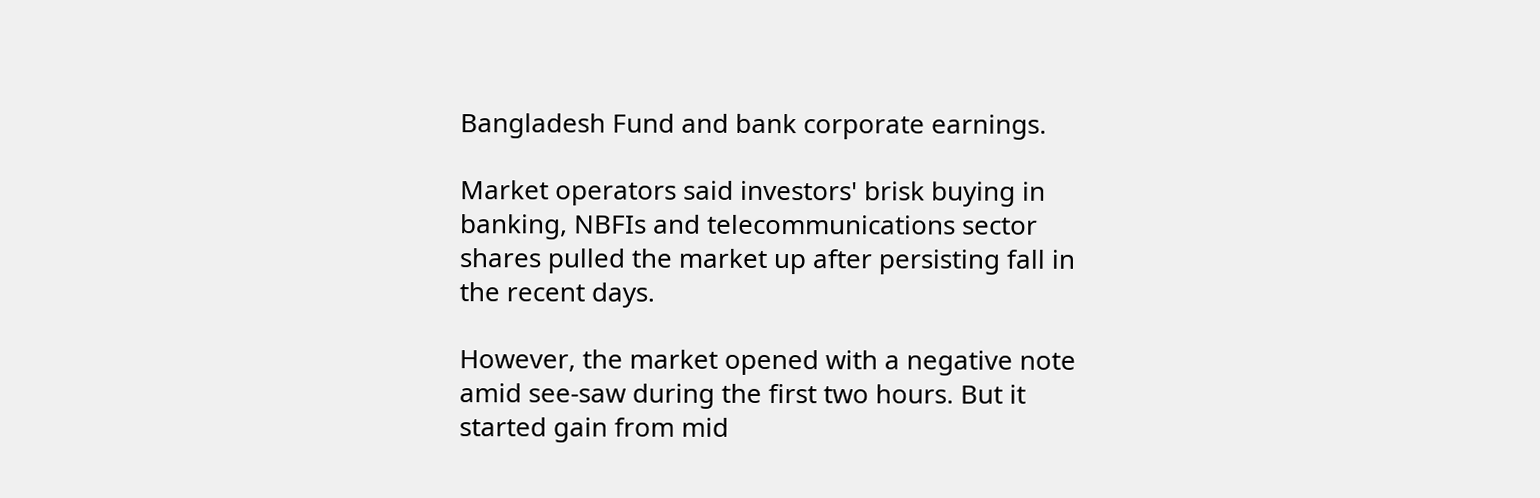Bangladesh Fund and bank corporate earnings.

Market operators said investors' brisk buying in banking, NBFIs and telecommunications sector shares pulled the market up after persisting fall in the recent days.

However, the market opened with a negative note amid see-saw during the first two hours. But it started gain from mid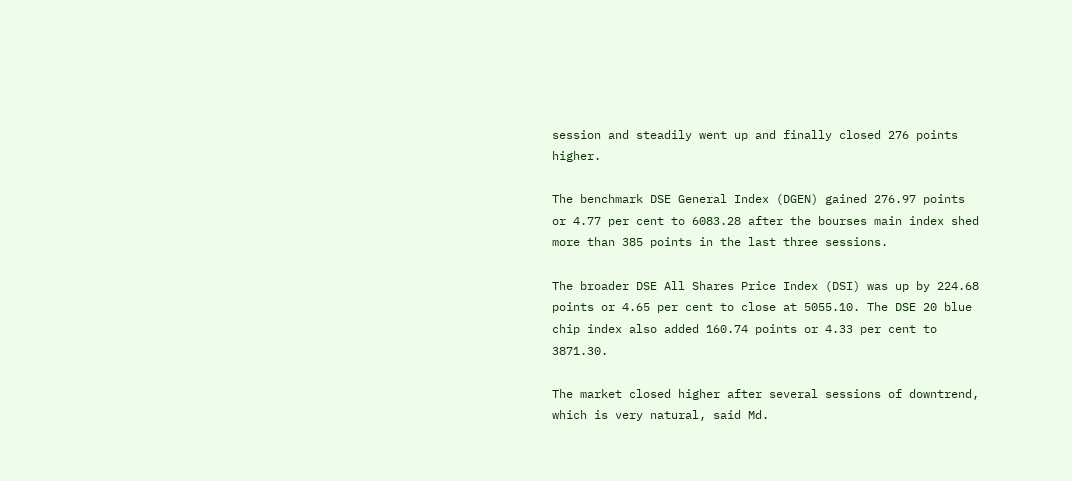session and steadily went up and finally closed 276 points higher.

The benchmark DSE General Index (DGEN) gained 276.97 points or 4.77 per cent to 6083.28 after the bourses main index shed more than 385 points in the last three sessions.

The broader DSE All Shares Price Index (DSI) was up by 224.68 points or 4.65 per cent to close at 5055.10. The DSE 20 blue chip index also added 160.74 points or 4.33 per cent to 3871.30.

The market closed higher after several sessions of downtrend, which is very natural, said Md.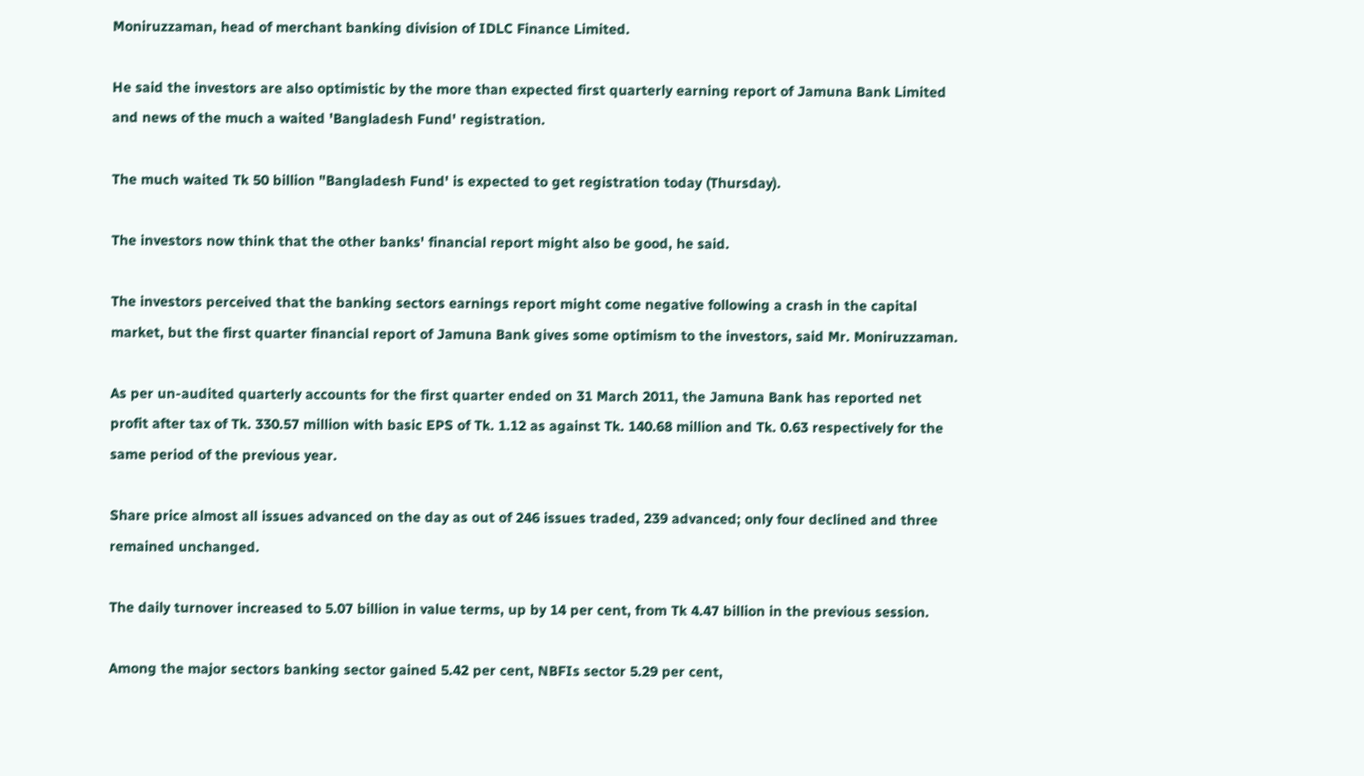Moniruzzaman, head of merchant banking division of IDLC Finance Limited.

He said the investors are also optimistic by the more than expected first quarterly earning report of Jamuna Bank Limited and news of the much a waited 'Bangladesh Fund' registration.

The much waited Tk 50 billion "Bangladesh Fund' is expected to get registration today (Thursday).

The investors now think that the other banks' financial report might also be good, he said.

The investors perceived that the banking sectors earnings report might come negative following a crash in the capital market, but the first quarter financial report of Jamuna Bank gives some optimism to the investors, said Mr. Moniruzzaman.

As per un-audited quarterly accounts for the first quarter ended on 31 March 2011, the Jamuna Bank has reported net profit after tax of Tk. 330.57 million with basic EPS of Tk. 1.12 as against Tk. 140.68 million and Tk. 0.63 respectively for the same period of the previous year.

Share price almost all issues advanced on the day as out of 246 issues traded, 239 advanced; only four declined and three remained unchanged.

The daily turnover increased to 5.07 billion in value terms, up by 14 per cent, from Tk 4.47 billion in the previous session.

Among the major sectors banking sector gained 5.42 per cent, NBFIs sector 5.29 per cent,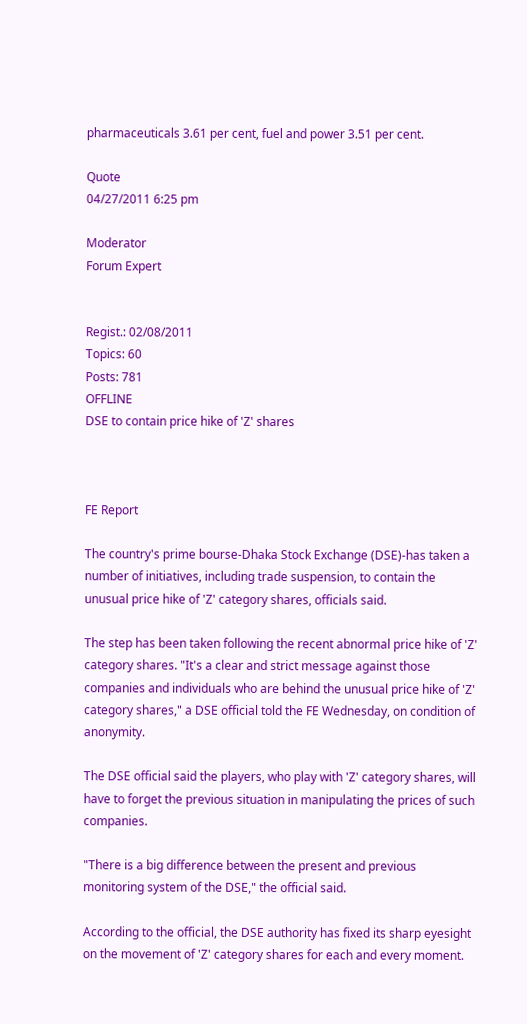pharmaceuticals 3.61 per cent, fuel and power 3.51 per cent.

Quote
04/27/2011 6:25 pm

Moderator
Forum Expert


Regist.: 02/08/2011
Topics: 60
Posts: 781
OFFLINE
DSE to contain price hike of 'Z' shares



FE Report

The country's prime bourse-Dhaka Stock Exchange (DSE)-has taken a number of initiatives, including trade suspension, to contain the unusual price hike of 'Z' category shares, officials said.

The step has been taken following the recent abnormal price hike of 'Z' category shares. "It's a clear and strict message against those companies and individuals who are behind the unusual price hike of 'Z' category shares," a DSE official told the FE Wednesday, on condition of anonymity.

The DSE official said the players, who play with 'Z' category shares, will have to forget the previous situation in manipulating the prices of such companies.

"There is a big difference between the present and previous monitoring system of the DSE," the official said.

According to the official, the DSE authority has fixed its sharp eyesight on the movement of 'Z' category shares for each and every moment.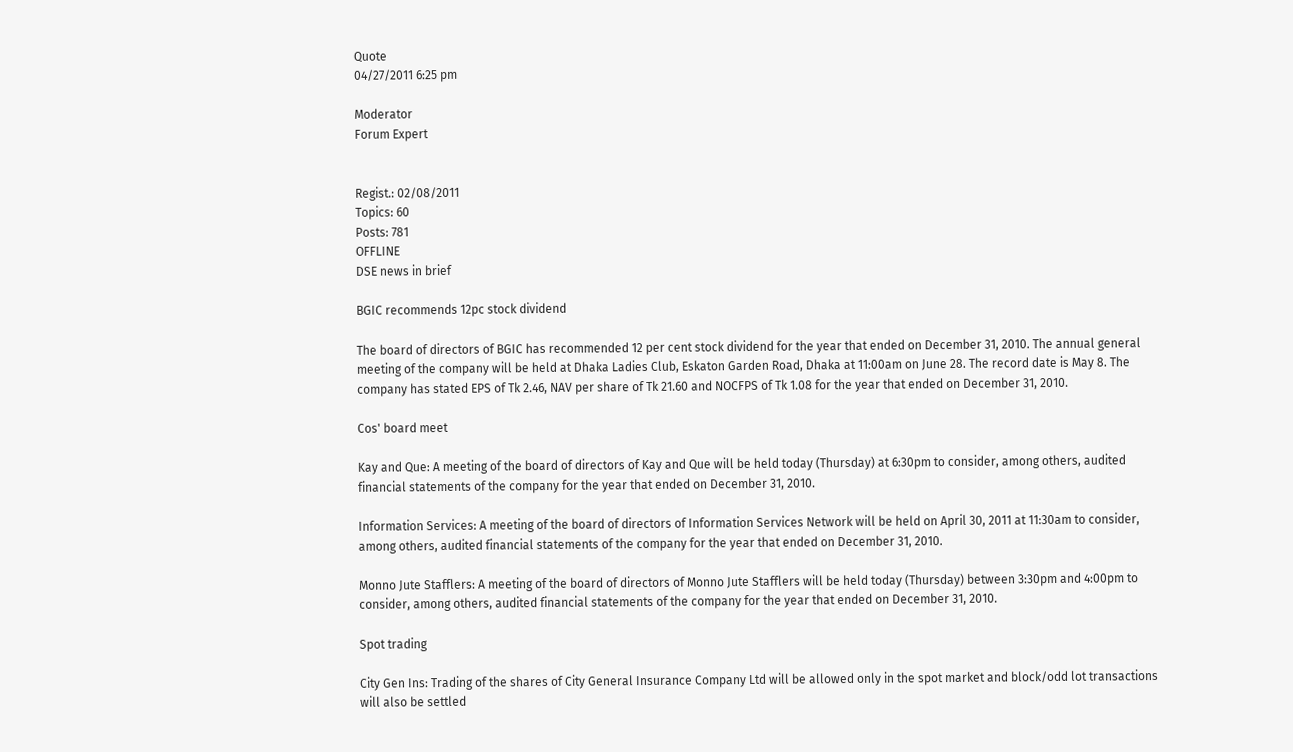Quote
04/27/2011 6:25 pm

Moderator
Forum Expert


Regist.: 02/08/2011
Topics: 60
Posts: 781
OFFLINE
DSE news in brief

BGIC recommends 12pc stock dividend

The board of directors of BGIC has recommended 12 per cent stock dividend for the year that ended on December 31, 2010. The annual general meeting of the company will be held at Dhaka Ladies Club, Eskaton Garden Road, Dhaka at 11:00am on June 28. The record date is May 8. The company has stated EPS of Tk 2.46, NAV per share of Tk 21.60 and NOCFPS of Tk 1.08 for the year that ended on December 31, 2010.

Cos' board meet

Kay and Que: A meeting of the board of directors of Kay and Que will be held today (Thursday) at 6:30pm to consider, among others, audited financial statements of the company for the year that ended on December 31, 2010.

Information Services: A meeting of the board of directors of Information Services Network will be held on April 30, 2011 at 11:30am to consider, among others, audited financial statements of the company for the year that ended on December 31, 2010.

Monno Jute Stafflers: A meeting of the board of directors of Monno Jute Stafflers will be held today (Thursday) between 3:30pm and 4:00pm to consider, among others, audited financial statements of the company for the year that ended on December 31, 2010.

Spot trading

City Gen Ins: Trading of the shares of City General Insurance Company Ltd will be allowed only in the spot market and block/odd lot transactions will also be settled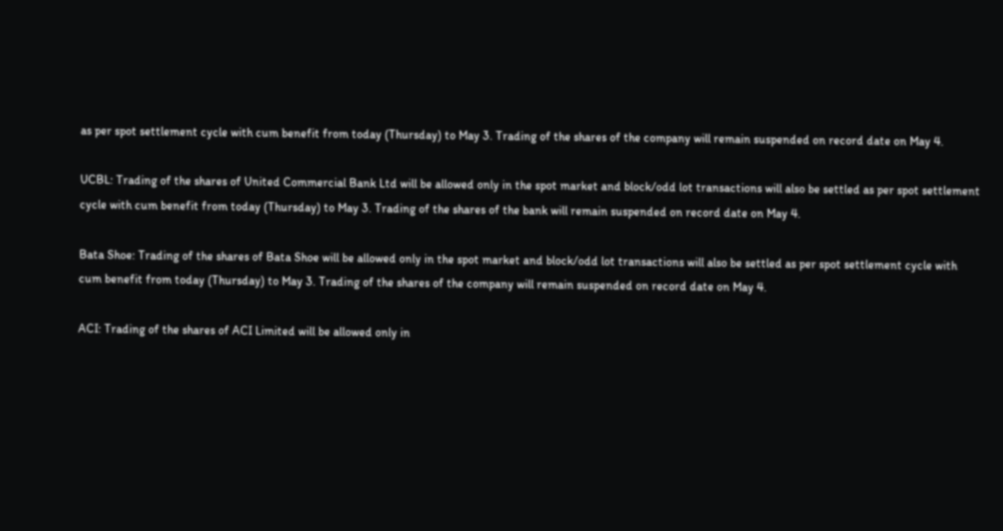as per spot settlement cycle with cum benefit from today (Thursday) to May 3. Trading of the shares of the company will remain suspended on record date on May 4.

UCBL: Trading of the shares of United Commercial Bank Ltd will be allowed only in the spot market and block/odd lot transactions will also be settled as per spot settlement cycle with cum benefit from today (Thursday) to May 3. Trading of the shares of the bank will remain suspended on record date on May 4.

Bata Shoe: Trading of the shares of Bata Shoe will be allowed only in the spot market and block/odd lot transactions will also be settled as per spot settlement cycle with cum benefit from today (Thursday) to May 3. Trading of the shares of the company will remain suspended on record date on May 4.

ACI: Trading of the shares of ACI Limited will be allowed only in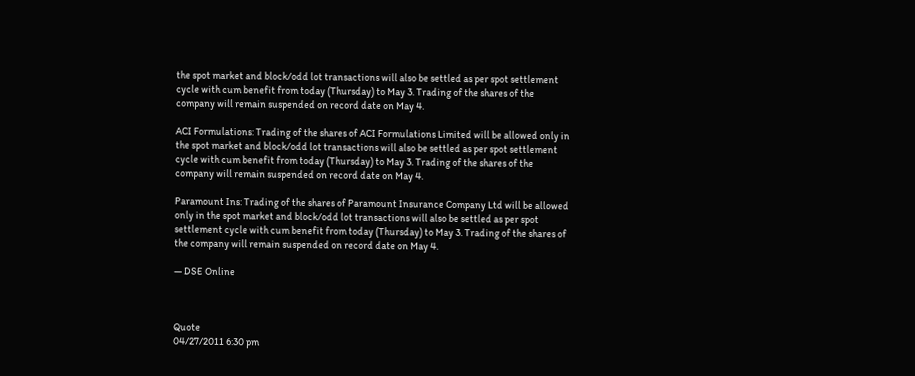the spot market and block/odd lot transactions will also be settled as per spot settlement cycle with cum benefit from today (Thursday) to May 3. Trading of the shares of the company will remain suspended on record date on May 4.

ACI Formulations: Trading of the shares of ACI Formulations Limited will be allowed only in the spot market and block/odd lot transactions will also be settled as per spot settlement cycle with cum benefit from today (Thursday) to May 3. Trading of the shares of the company will remain suspended on record date on May 4.

Paramount Ins: Trading of the shares of Paramount Insurance Company Ltd will be allowed only in the spot market and block/odd lot transactions will also be settled as per spot settlement cycle with cum benefit from today (Thursday) to May 3. Trading of the shares of the company will remain suspended on record date on May 4.

— DSE Online



Quote
04/27/2011 6:30 pm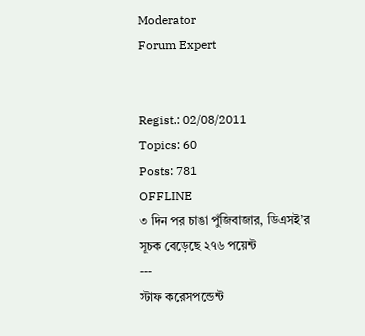Moderator
Forum Expert


Regist.: 02/08/2011
Topics: 60
Posts: 781
OFFLINE
৩ দিন পর চাঙা পুঁজিবাজার, ডিএসই’র সূচক বেড়েছে ২৭৬ পয়েন্ট
---
স্টাফ করেসপন্ডেন্ট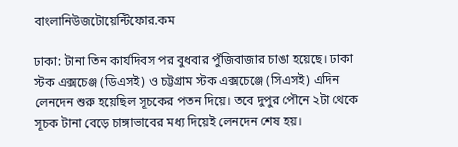বাংলানিউজটোয়েন্টিফোর.কম

ঢাকা: টানা তিন কার্যদিবস পর বুধবার পুঁজিবাজার চাঙা হয়েছে। ঢাকা স্টক এক্সচেঞ্জ (ডিএসই) ও চট্টগ্রাম স্টক এক্সচেঞ্জে (সিএসই) এদিন লেনদেন শুরু হয়েছিল সূচকের পতন দিয়ে। তবে দুপুর পৌনে ২টা থেকে  সূচক টানা বেড়ে চাঙ্গাভাবের মধ্য দিয়েই লেনদেন শেষ হয়।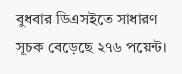বুধবার ডিএসইতে সাধারণ সূচক বেড়েছে ২৭৬ পয়েন্ট।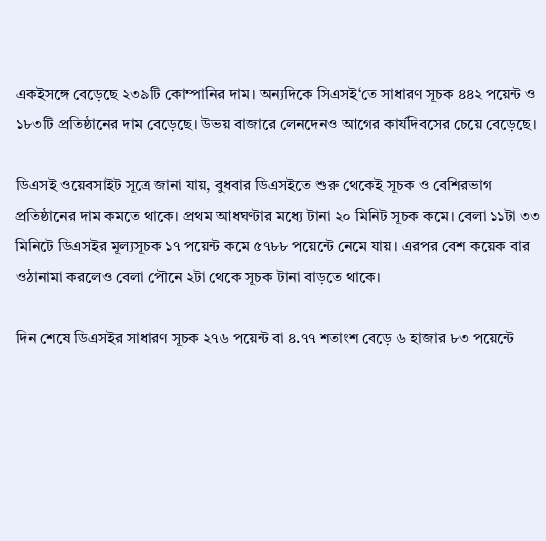একইসঙ্গে বেড়েছে ২৩৯টি কোম্পানির দাম। অন্যদিকে সিএসই‘তে সাধারণ সূচক ৪৪২ পয়েন্ট ও ১৮৩টি প্রতিষ্ঠানের দাম বেড়েছে। উভয় বাজারে লেনদেনও আগের কার্যদিবসের চেয়ে বেড়েছে।

ডিএসই ওয়েবসাইট সূত্রে জানা যায়, বুধবার ডিএসইতে শুরু থেকেই সূচক ও বেশিরভাগ প্রতিষ্ঠানের দাম কমতে থাকে। প্রথম আধঘণ্টার মধ্যে টানা ২০ মিনিট সূচক কমে। বেলা ১১টা ৩৩ মিনিটে ডিএসইর মূল্যসূচক ১৭ পয়েন্ট কমে ৫৭৮৮ পয়েন্টে নেমে যায়। এরপর বেশ কয়েক বার ওঠানামা করলেও বেলা পৌনে ২টা থেকে সূচক টানা বাড়তে থাকে।

দিন শেষে ডিএসইর সাধারণ সূচক ২৭৬ পয়েন্ট বা ৪.৭৭ শতাংশ বেড়ে ৬ হাজার ৮৩ পয়েন্টে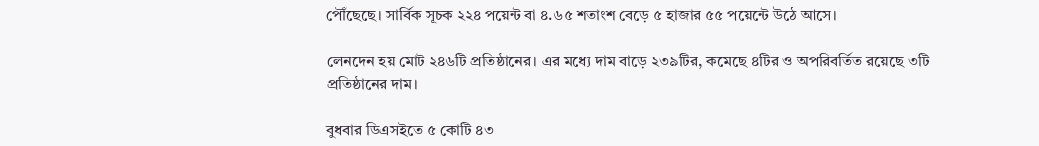পৌঁছেছে। সার্বিক সূচক ২২৪ পয়েন্ট বা ৪.৬৫ শতাংশ বেড়ে ৫ হাজার ৫৫ পয়েন্টে উঠে আসে।

লেনদেন হয় মোট ২৪৬টি প্রতিষ্ঠানের। এর মধ্যে দাম বাড়ে ২৩৯টির, কমেছে ৪টির ও অপরিবর্তিত রয়েছে ৩টি প্রতিষ্ঠানের দাম।

বুধবার ডিএসইতে ৫ কোটি ৪৩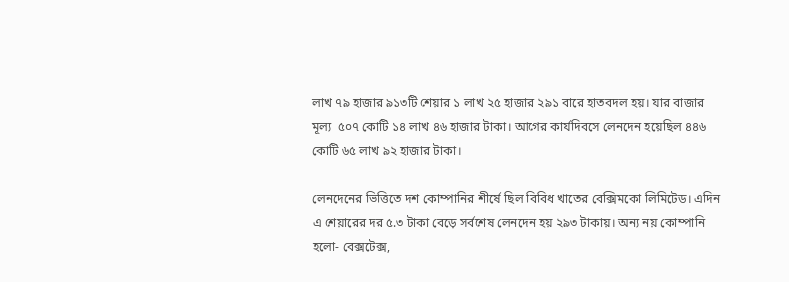লাখ ৭৯ হাজার ৯১৩টি শেয়ার ১ লাখ ২৫ হাজার ২৯১ বারে হাতবদল হয়। যার বাজার মূল্য  ৫০৭ কোটি ১৪ লাখ ৪৬ হাজার টাকা। আগের কার্যদিবসে লেনদেন হয়েছিল ৪৪৬ কোটি ৬৫ লাখ ৯২ হাজার টাকা।

লেনদেনের ভিত্তিতে দশ কোম্পানির শীর্ষে ছিল বিবিধ খাতের বেক্সিমকো লিমিটেড। এদিন এ শেয়ারের দর ৫.৩ টাকা বেড়ে সর্বশেষ লেনদেন হয় ২৯৩ টাকায়। অন্য নয় কোম্পানি হলো- বেক্সটেক্স,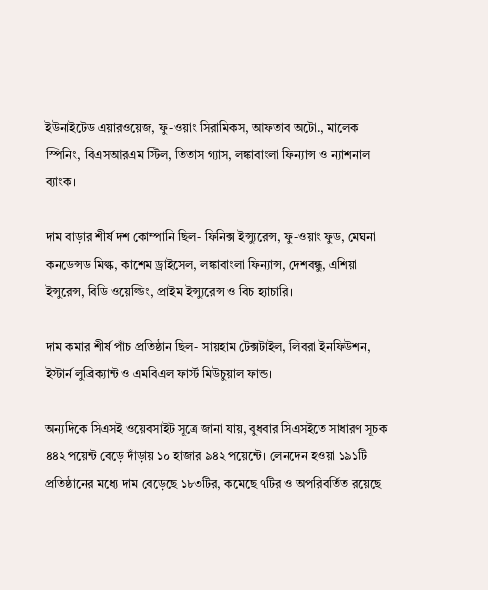ইউনাইটেড এয়ারওয়েজ, ফু-ওয়াং সিরামিকস, আফতাব অটো., মালেক স্পিনিং, বিএসআরএম স্টিল, তিতাস গ্যাস, লঙ্কাবাংলা ফিন্যান্স ও ন্যাশনাল ব্যাংক।

দাম বাড়ার শীর্ষ দশ কোম্পানি ছিল- ফিনিক্স ইন্স্যুরেন্স, ফু-ওয়াং ফুড, মেঘনা কনডেন্সড মিল্ক, কাশেম ড্রাইসেল, লঙ্কাবাংলা ফিন্যান্স, দেশবন্ধু, এশিয়া ইন্সুরেন্স, বিডি ওয়েল্ডিং, প্রাইম ইন্স্যুরেন্স ও বিচ হ্যাচারি।

দাম কমার শীর্ষ পাঁচ প্রতিষ্ঠান ছিল- সায়হাম টেক্সটাইল, লিবরা ইনফিউশন, ইস্টার্ন লুব্রিক্যান্ট ও এমবিএল ফার্স্ট মিউচুয়াল ফান্ড।

অন্যদিকে সিএসই ওয়েবসাইট সূত্রে জানা যায়, বুধবার সিএসইতে সাধারণ সূচক ৪৪২ পয়েন্ট বেড়ে দাঁড়ায় ১০ হাজার ৯৪২ পয়েন্টে। লেনদেন হওয়া ১৯১টি প্রতিষ্ঠানের মধ্যে দাম বেড়েছে ১৮৩টির, কমেছে ৭টির ও অপরিবর্তিত রয়েছে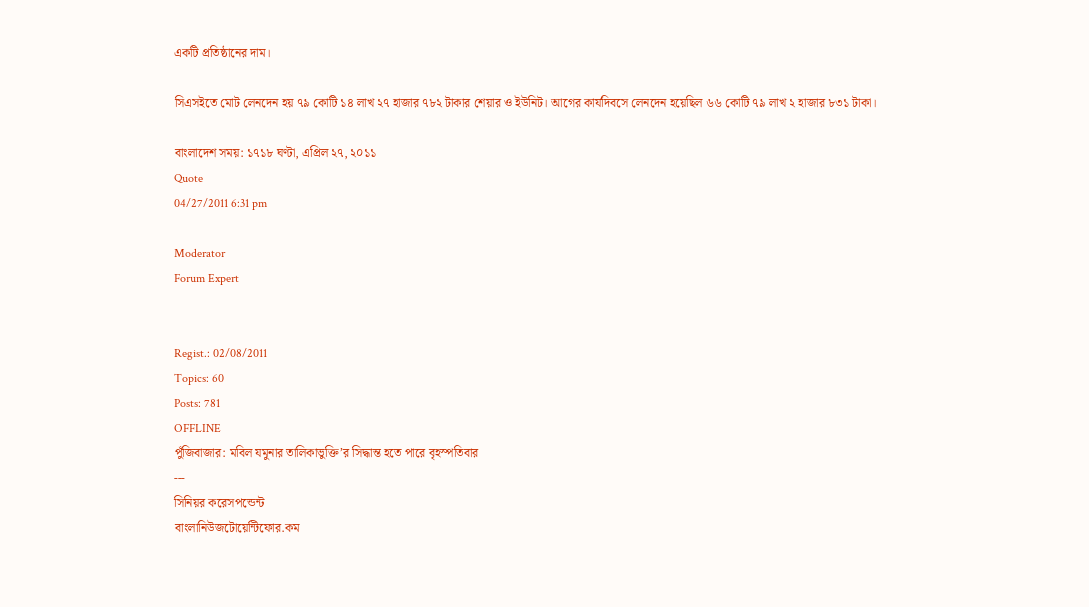একটি প্রতিষ্ঠানের দাম।

সিএসইতে মোট লেনদেন হয় ৭৯ কোটি ১৪ লাখ ২৭ হাজার ৭৮২ টাকার শেয়ার ও ইউনিট। আগের কার্যদিবসে লেনদেন হয়েছিল ৬৬ কোটি ৭৯ লাখ ২ হাজার ৮৩১ টাকা।

বাংলাদেশ সময়: ১৭১৮ ঘণ্টা, এপ্রিল ২৭, ২০১১
Quote
04/27/2011 6:31 pm

Moderator
Forum Expert


Regist.: 02/08/2011
Topics: 60
Posts: 781
OFFLINE
পুঁজিবাজার: মবিল যমুনার তালিকাভুক্তি’র সিদ্ধান্ত হতে পারে বৃহস্পতিবার
---
সিনিয়র করেসপন্ডেন্ট
বাংলানিউজটোয়েন্টিফোর.কম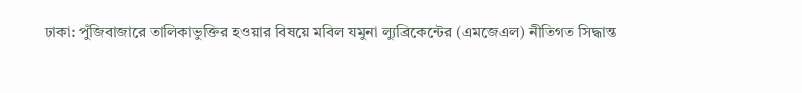ঢাকা: পুঁজিবাজারে তালিকাভুক্তির হওয়ার বিষয়ে মবিল যমুনা ল্যুব্রিকেন্টের (এমজেএল) নীতিগত সিদ্ধান্ত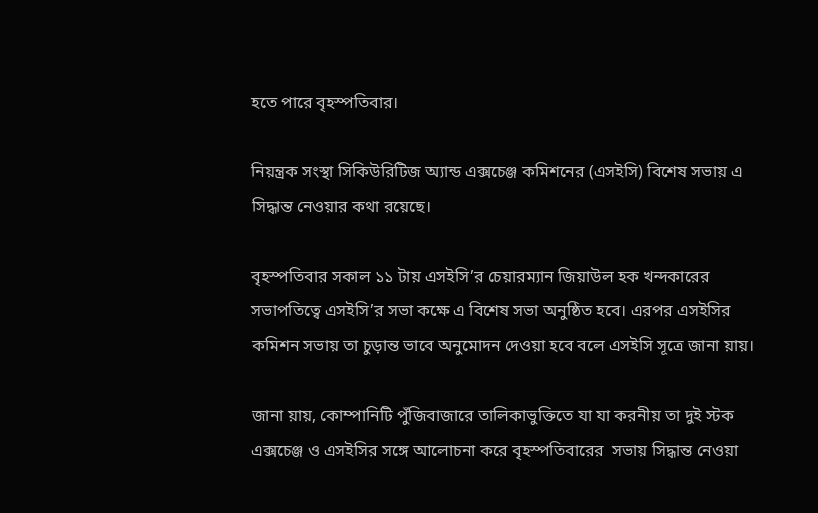হতে পারে বৃহস্পতিবার।

নিয়ন্ত্রক সংস্থা সিকিউরিটিজ অ্যান্ড এক্সচেঞ্জ কমিশনের (এসইসি) বিশেষ সভায় এ সিদ্ধান্ত নেওয়ার কথা রয়েছে।

বৃহস্পতিবার সকাল ১১ টায় এসইসি’র চেয়ারম্যান জিয়াউল হক খন্দকারের সভাপতিত্বে এসইসি’র সভা কক্ষে এ বিশেষ সভা অনুষ্ঠিত হবে। এরপর এসইসির কমিশন সভায় তা চুড়ান্ত ভাবে অনুমোদন দেওয়া হবে বলে এসইসি সূত্রে জানা য়ায়।

জানা য়ায়, কোম্পানিটি পুঁজিবাজারে তালিকাভুক্তিতে যা যা করনীয় তা দুই স্টক এক্সচেঞ্জ ও এসইসির সঙ্গে আলোচনা করে বৃহস্পতিবারের  সভায় সিদ্ধান্ত নেওয়া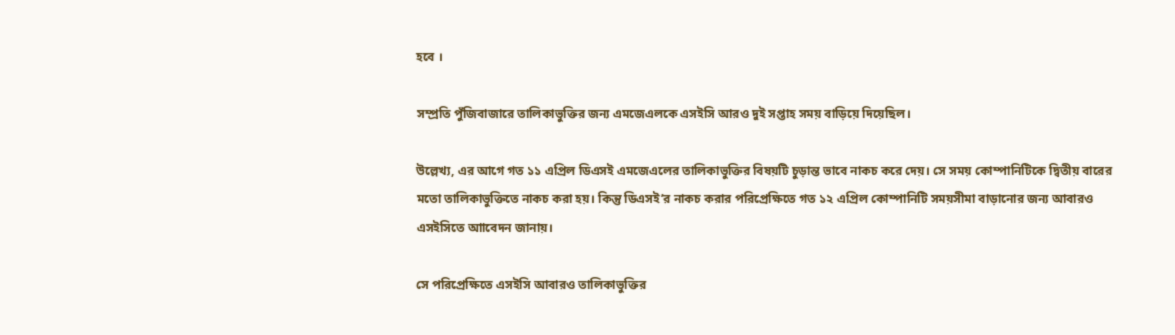হবে ।

সম্প্রতি পুঁজিবাজারে তালিকাভুক্তির জন্য এমজেএলকে এসইসি আরও দুই সপ্তাহ সময় বাড়িয়ে দিয়েছিল।

উল্লেখ্য, এর আগে গত ১১ এপ্রিল ডিএসই এমজেএলের তালিকাভুক্তির বিষয়টি চুড়ান্ত ভাবে নাকচ করে দেয়। সে সময় কোম্পানিটিকে দ্বিতীয় বারের মতো তালিকাভুক্তিতে নাকচ করা হয়। কিন্তু ডিএসই’র নাকচ করার পরিপ্রেক্ষিতে গত ১২ এপ্রিল কোম্পানিটি সময়সীমা বাড়ানোর জন্য আবারও এসইসিতে আাবেদন জানায়।

সে পরিপ্রেক্ষিতে এসইসি আবারও তালিকাভুক্তির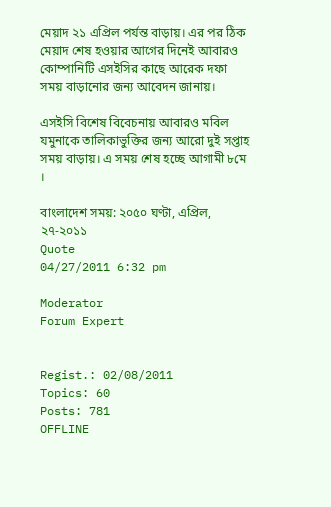মেয়াদ ২১ এপ্রিল পর্যন্ত বাড়ায়। এর পর ঠিক মেয়াদ শেষ হওয়ার আগের দিনেই আবারও কোম্পানিটি এসইসির কাছে আরেক দফা সময় বাড়ানোর জন্য আবেদন জানায়।

এসইসি বিশেষ বিবেচনায় আবারও মবিল যমুনাকে তালিকাভুক্তির জন্য আরো দুই সপ্তাহ সময় বাড়ায়। এ সময় শেষ হচ্ছে আগামী ৮মে ।

বাংলাদেশ সময়: ২০৫০ ঘণ্টা, এপ্রিল, ২৭-২০১১
Quote
04/27/2011 6:32 pm

Moderator
Forum Expert


Regist.: 02/08/2011
Topics: 60
Posts: 781
OFFLINE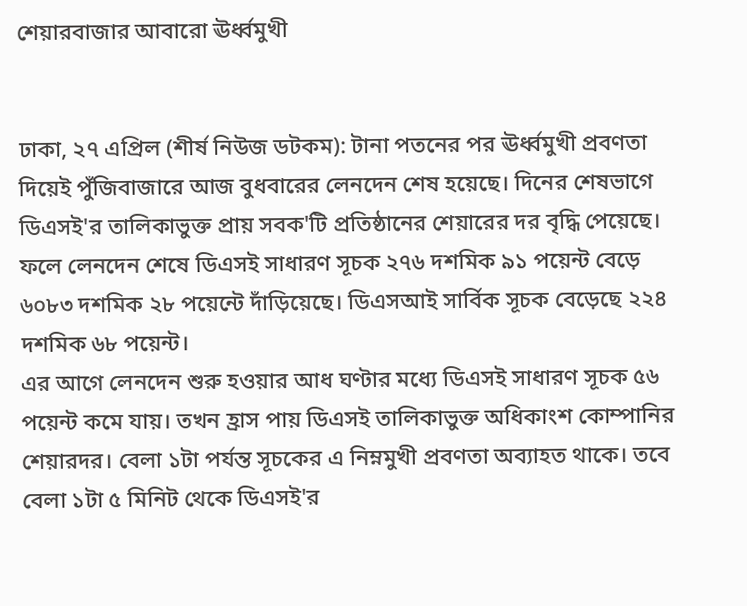শেয়ারবাজার আবারো ঊর্ধ্বমুখী


ঢাকা, ২৭ এপ্রিল (শীর্ষ নিউজ ডটকম): টানা পতনের পর ঊর্ধ্বমুখী প্রবণতা দিয়েই পুঁজিবাজারে আজ বুধবারের লেনদেন শেষ হয়েছে। দিনের শেষভাগে ডিএসই'র তালিকাভুক্ত প্রায় সবক'টি প্রতিষ্ঠানের শেয়ারের দর বৃদ্ধি পেয়েছে। ফলে লেনদেন শেষে ডিএসই সাধারণ সূচক ২৭৬ দশমিক ৯১ পয়েন্ট বেড়ে ৬০৮৩ দশমিক ২৮ পয়েন্টে দাঁড়িয়েছে। ডিএসআই সার্বিক সূচক বেড়েছে ২২৪ দশমিক ৬৮ পয়েন্ট।
এর আগে লেনদেন শুরু হওয়ার আধ ঘণ্টার মধ্যে ডিএসই সাধারণ সূচক ৫৬ পয়েন্ট কমে যায়। তখন হ্রাস পায় ডিএসই তালিকাভুক্ত অধিকাংশ কোম্পানির শেয়ারদর। বেলা ১টা পর্যন্ত সূচকের এ নিম্নমুখী প্রবণতা অব্যাহত থাকে। তবে বেলা ১টা ৫ মিনিট থেকে ডিএসই'র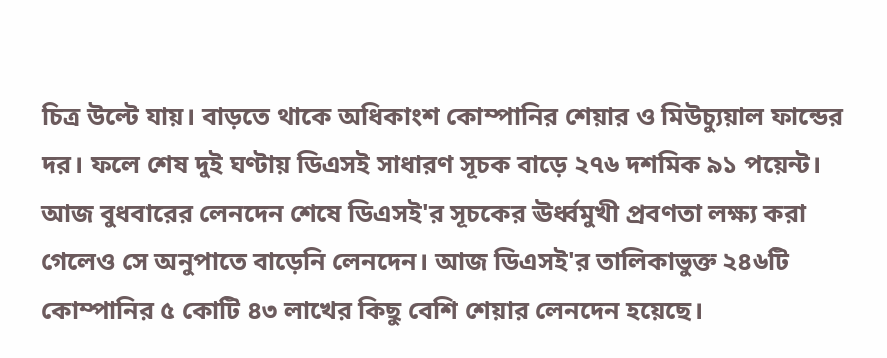চিত্র উল্টে যায়। বাড়তে থাকে অধিকাংশ কোম্পানির শেয়ার ও মিউচ্যুয়াল ফান্ডের দর। ফলে শেষ দুই ঘণ্টায় ডিএসই সাধারণ সূচক বাড়ে ২৭৬ দশমিক ৯১ পয়েন্ট।
আজ বুধবারের লেনদেন শেষে ডিএসই'র সূচকের ঊর্ধ্বমুখী প্রবণতা লক্ষ্য করা গেলেও সে অনুপাতে বাড়েনি লেনদেন। আজ ডিএসই'র তালিকাভুক্ত ২৪৬টি কোম্পানির ৫ কোটি ৪৩ লাখের কিছু বেশি শেয়ার লেনদেন হয়েছে।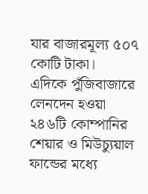যার বাজারমূল্য ৫০৭ কোটি টাকা।
এদিকে পুঁজিবাজারে লেনদেন হওয়া ২৪৬টি কোম্পানির শেয়ার ও মিউচ্যুয়াল ফান্ডের মধ্যে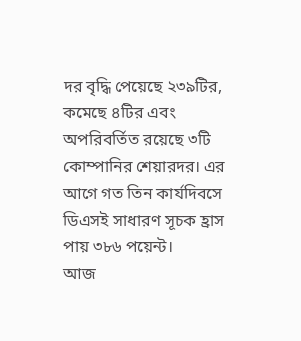দর বৃদ্ধি পেয়েছে ২৩৯টির, কমেছে ৪টির এবং অপরিবর্তিত রয়েছে ৩টি কোম্পানির শেয়ারদর। এর আগে গত তিন কার্যদিবসে ডিএসই সাধারণ সূচক হ্রাস পায় ৩৮৬ পয়েন্ট।
আজ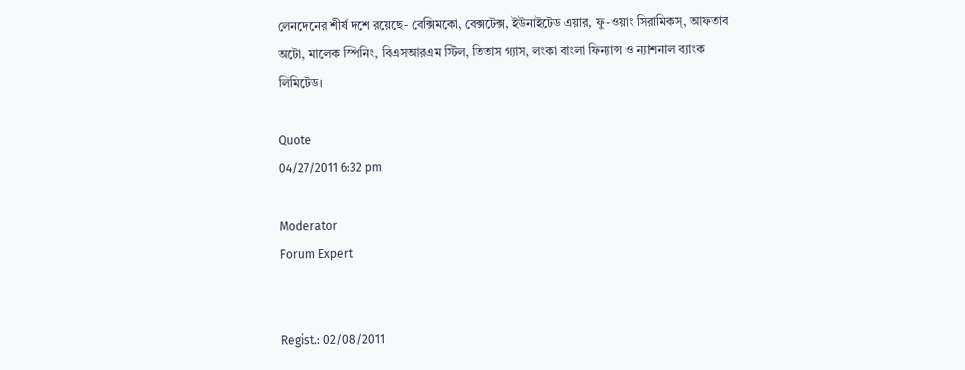লেনদেনের শীর্ষ দশে রয়েছে- বেক্সিমকো, বেক্সটেক্স, ইউনাইটেড এয়ার, ফু-ওয়াং সিরামিকস্, আফতাব অটো, মালেক স্পিনিং, বিএসআরএম স্টিল, তিতাস গ্যাস, লংকা বাংলা ফিন্যান্স ও ন্যাশনাল ব্যাংক লিমিটেড।

Quote
04/27/2011 6:32 pm

Moderator
Forum Expert


Regist.: 02/08/2011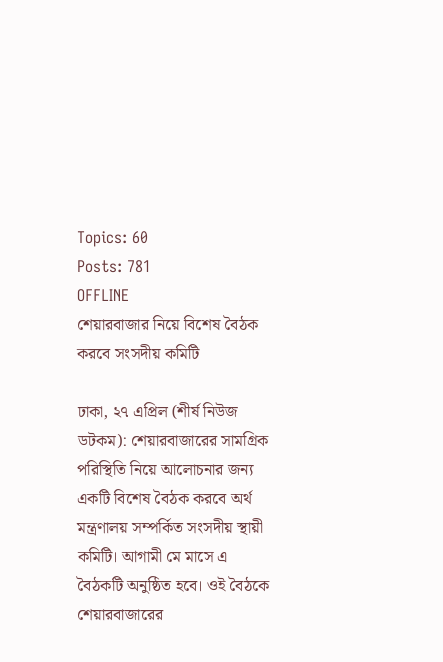Topics: 60
Posts: 781
OFFLINE
শেয়ারবাজার নিয়ে বিশেষ বৈঠক করবে সংসদীয় কমিটি

ঢাকা, ২৭ এপ্রিল (শীর্ষ নিউজ ডটকম): শেয়ারবাজারের সামগ্রিক পরিস্থিতি নিয়ে আলোচনার জন্য একটি বিশেষ বৈঠক করবে অর্থ মন্ত্রণালয় সম্পর্কিত সংসদীয় স্থায়ী কমিটি। আগামী মে মাসে এ বৈঠকটি অনুষ্ঠিত হবে। ওই বৈঠকে শেয়ারবাজারের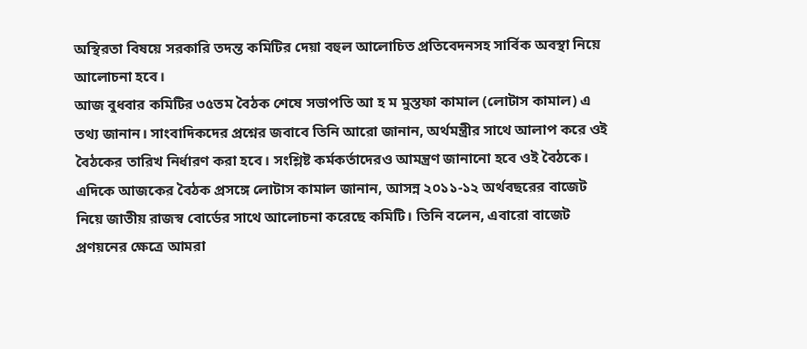অস্থিরতা বিষয়ে সরকারি তদন্ত কমিটির দেয়া বহুল আলোচিত প্রতিবেদনসহ সার্বিক অবস্থা নিয়ে আলোচনা হবে।
আজ বুধবার কমিটির ৩৫তম বৈঠক শেষে সভাপতি আ হ ম মুস্তফা কামাল (লোটাস কামাল) এ তথ্য জানান। সাংবাদিকদের প্রশ্নের জবাবে তিনি আরো জানান, অর্থমন্ত্রীর সাথে আলাপ করে ওই বৈঠকের তারিখ নির্ধারণ করা হবে। সংশ্লিষ্ট কর্মকর্তাদেরও আমন্ত্রণ জানানো হবে ওই বৈঠকে।
এদিকে আজকের বৈঠক প্রসঙ্গে লোটাস কামাল জানান, আসন্ন ২০১১-১২ অর্থবছরের বাজেট নিয়ে জাতীয় রাজস্ব বোর্ডের সাথে আলোচনা করেছে কমিটি। তিনি বলেন, এবারো বাজেট প্রণয়নের ক্ষেত্রে আমরা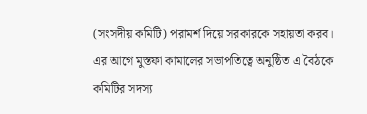(সংসদীয় কমিটি) পরামর্শ দিয়ে সরকারকে সহায়তা করব।
এর আগে মুস্তফা কামালের সভাপতিত্বে অনুষ্ঠিত এ বৈঠকে কমিটির সদস্য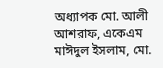অধ্যাপক মো. আলী আশরাফ, একেএম মাঈদুল ইসলাম, মো.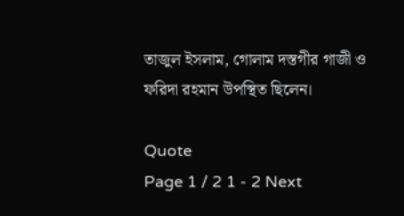তাজুল ইসলাম, গোলাম দস্তগীর গাজী ও ফরিদা রহমান উপস্থিত ছিলেন।

Quote
Page 1 / 2 1 - 2 Next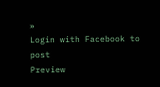»
Login with Facebook to post
Preview